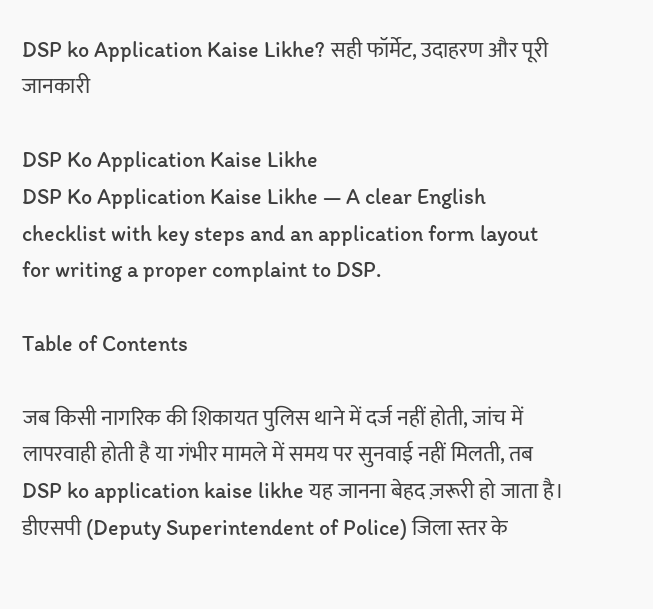DSP ko Application Kaise Likhe? सही फॉर्मेट, उदाहरण और पूरी जानकारी

DSP Ko Application Kaise Likhe
DSP Ko Application Kaise Likhe — A clear English checklist with key steps and an application form layout for writing a proper complaint to DSP.

Table of Contents

जब किसी नागरिक की शिकायत पुलिस थाने में दर्ज नहीं होती, जांच में लापरवाही होती है या गंभीर मामले में समय पर सुनवाई नहीं मिलती, तब DSP ko application kaise likhe यह जानना बेहद ज़रूरी हो जाता है। डीएसपी (Deputy Superintendent of Police) जिला स्तर के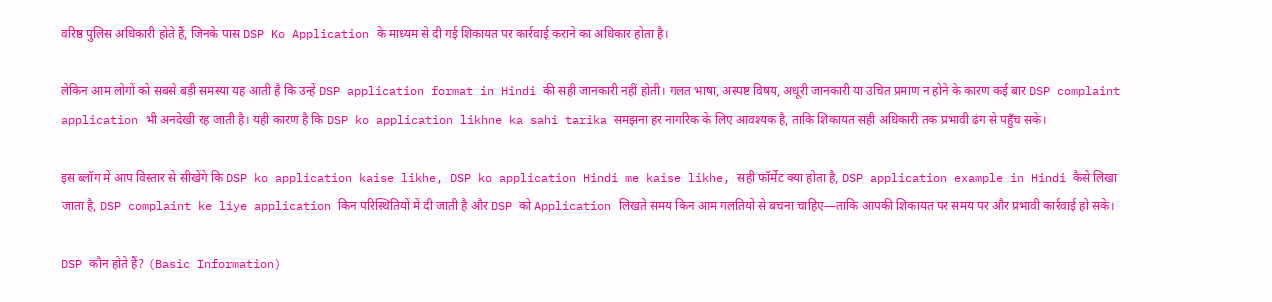वरिष्ठ पुलिस अधिकारी होते हैं, जिनके पास DSP Ko Application के माध्यम से दी गई शिकायत पर कार्रवाई कराने का अधिकार होता है।

लेकिन आम लोगों को सबसे बड़ी समस्या यह आती है कि उन्हें DSP application format in Hindi की सही जानकारी नहीं होती। गलत भाषा, अस्पष्ट विषय, अधूरी जानकारी या उचित प्रमाण न होने के कारण कई बार DSP complaint application भी अनदेखी रह जाती है। यही कारण है कि DSP ko application likhne ka sahi tarika समझना हर नागरिक के लिए आवश्यक है, ताकि शिकायत सही अधिकारी तक प्रभावी ढंग से पहुँच सके।

इस ब्लॉग में आप विस्तार से सीखेंगे कि DSP ko application kaise likhe, DSP ko application Hindi me kaise likhe, सही फॉर्मेट क्या होता है, DSP application example in Hindi कैसे लिखा जाता है, DSP complaint ke liye application किन परिस्थितियों में दी जाती है और DSP को Application लिखते समय किन आम गलतियों से बचना चाहिए—ताकि आपकी शिकायत पर समय पर और प्रभावी कार्रवाई हो सके।

DSP कौन होते हैं? (Basic Information)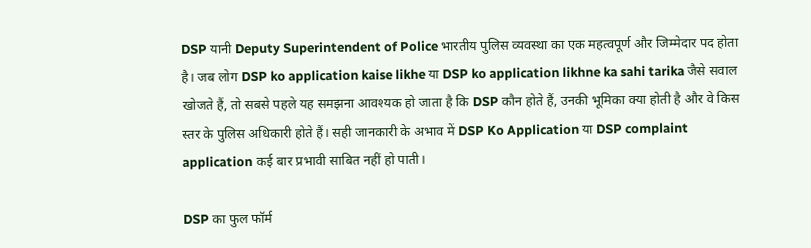DSP यानी Deputy Superintendent of Police भारतीय पुलिस व्यवस्था का एक महत्वपूर्ण और जिम्मेदार पद होता है। जब लोग DSP ko application kaise likhe या DSP ko application likhne ka sahi tarika जैसे सवाल खोजते हैं, तो सबसे पहले यह समझना आवश्यक हो जाता है कि DSP कौन होते हैं, उनकी भूमिका क्या होती है और वे किस स्तर के पुलिस अधिकारी होते हैं। सही जानकारी के अभाव में DSP Ko Application या DSP complaint application कई बार प्रभावी साबित नहीं हो पाती।

DSP का फुल फॉर्म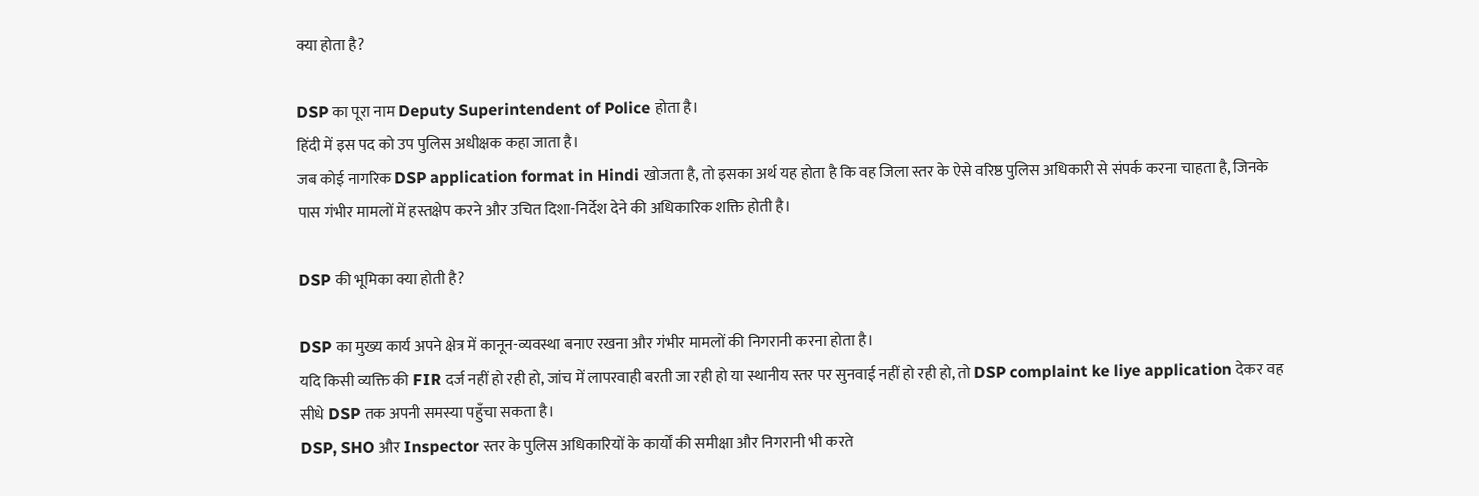क्या होता है?

DSP का पूरा नाम Deputy Superintendent of Police होता है।
हिंदी में इस पद को उप पुलिस अधीक्षक कहा जाता है।
जब कोई नागरिक DSP application format in Hindi खोजता है, तो इसका अर्थ यह होता है कि वह जिला स्तर के ऐसे वरिष्ठ पुलिस अधिकारी से संपर्क करना चाहता है, जिनके पास गंभीर मामलों में हस्तक्षेप करने और उचित दिशा-निर्देश देने की अधिकारिक शक्ति होती है।

DSP की भूमिका क्या होती है?

DSP का मुख्य कार्य अपने क्षेत्र में कानून-व्यवस्था बनाए रखना और गंभीर मामलों की निगरानी करना होता है।
यदि किसी व्यक्ति की FIR दर्ज नहीं हो रही हो, जांच में लापरवाही बरती जा रही हो या स्थानीय स्तर पर सुनवाई नहीं हो रही हो, तो DSP complaint ke liye application देकर वह सीधे DSP तक अपनी समस्या पहुँचा सकता है।
DSP, SHO और Inspector स्तर के पुलिस अधिकारियों के कार्यों की समीक्षा और निगरानी भी करते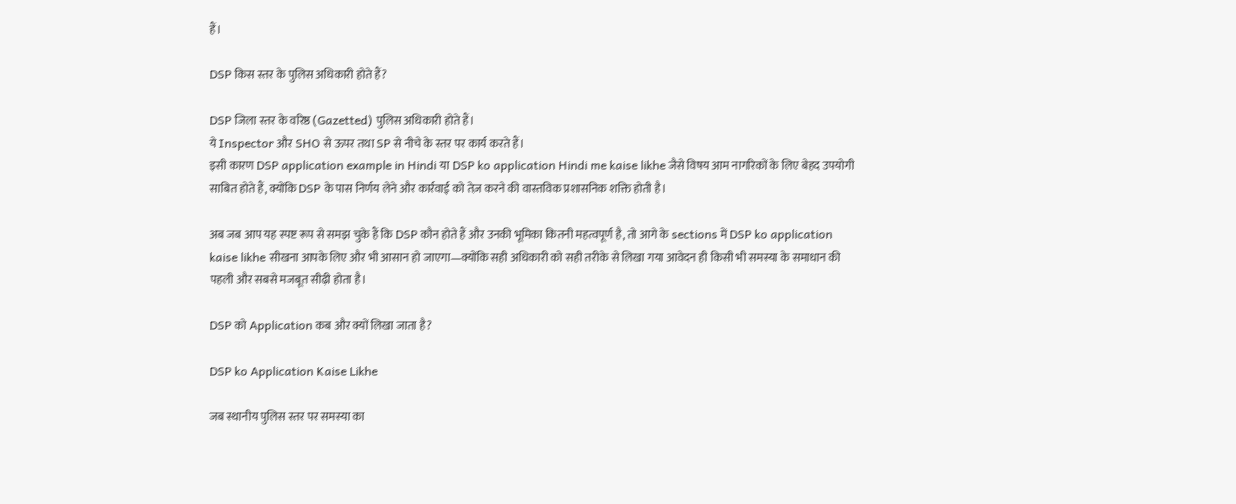हैं।

DSP किस स्तर के पुलिस अधिकारी होते हैं?

DSP जिला स्तर के वरिष्ठ (Gazetted) पुलिस अधिकारी होते हैं।
ये Inspector और SHO से ऊपर तथा SP से नीचे के स्तर पर कार्य करते हैं।
इसी कारण DSP application example in Hindi या DSP ko application Hindi me kaise likhe जैसे विषय आम नागरिकों के लिए बेहद उपयोगी साबित होते हैं, क्योंकि DSP के पास निर्णय लेने और कार्रवाई को तेज़ करने की वास्तविक प्रशासनिक शक्ति होती है।

अब जब आप यह स्पष्ट रूप से समझ चुके हैं कि DSP कौन होते हैं और उनकी भूमिका कितनी महत्वपूर्ण है, तो आगे के sections में DSP ko application kaise likhe सीखना आपके लिए और भी आसान हो जाएगा—क्योंकि सही अधिकारी को सही तरीके से लिखा गया आवेदन ही किसी भी समस्या के समाधान की पहली और सबसे मजबूत सीढ़ी होता है।

DSP को Application कब और क्यों लिखा जाता है?

DSP ko Application Kaise Likhe

जब स्थानीय पुलिस स्तर पर समस्या का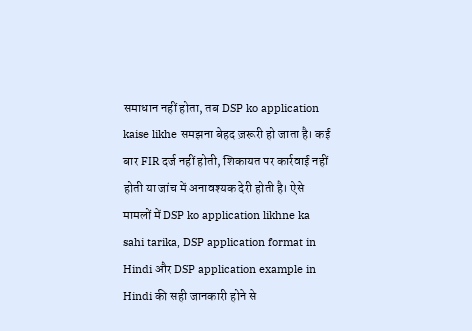समाधान नहीं होता, तब DSP ko application kaise likhe समझना बेहद ज़रूरी हो जाता है। कई बार FIR दर्ज नहीं होती, शिकायत पर कार्रवाई नहीं होती या जांच में अनावश्यक देरी होती है। ऐसे मामलों में DSP ko application likhne ka sahi tarika, DSP application format in Hindi और DSP application example in Hindi की सही जानकारी होने से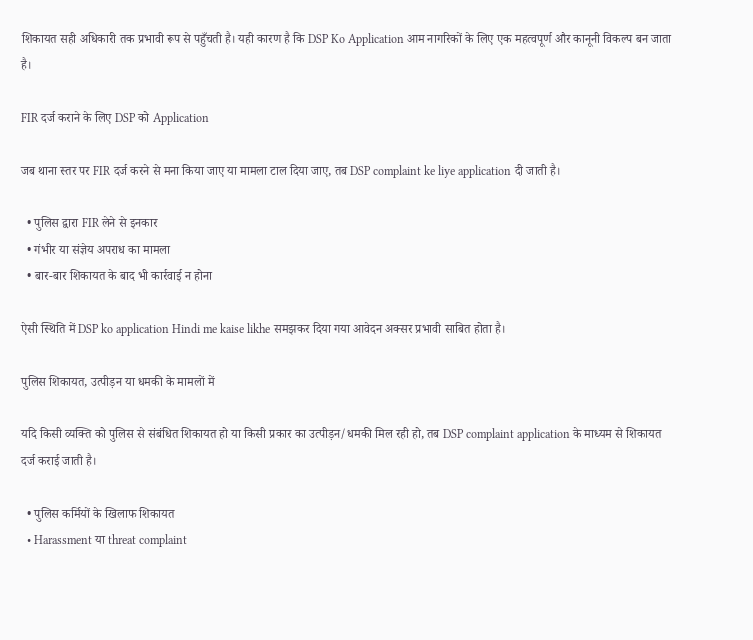शिकायत सही अधिकारी तक प्रभावी रूप से पहुँचती है। यही कारण है कि DSP Ko Application आम नागरिकों के लिए एक महत्वपूर्ण और कानूनी विकल्प बन जाता है।

FIR दर्ज कराने के लिए DSP को Application

जब थाना स्तर पर FIR दर्ज करने से मना किया जाए या मामला टाल दिया जाए, तब DSP complaint ke liye application दी जाती है।

  • पुलिस द्वारा FIR लेने से इनकार
  • गंभीर या संज्ञेय अपराध का मामला
  • बार-बार शिकायत के बाद भी कार्रवाई न होना

ऐसी स्थिति में DSP ko application Hindi me kaise likhe समझकर दिया गया आवेदन अक्सर प्रभावी साबित होता है।

पुलिस शिकायत, उत्पीड़न या धमकी के मामलों में

यदि किसी व्यक्ति को पुलिस से संबंधित शिकायत हो या किसी प्रकार का उत्पीड़न/धमकी मिल रही हो, तब DSP complaint application के माध्यम से शिकायत दर्ज कराई जाती है।

  • पुलिस कर्मियों के खिलाफ शिकायत
  • Harassment या threat complaint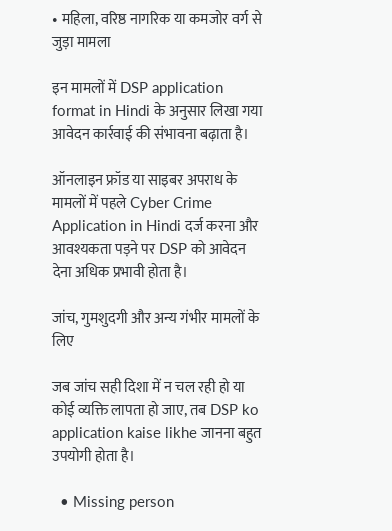• महिला, वरिष्ठ नागरिक या कमजोर वर्ग से जुड़ा मामला

इन मामलों में DSP application format in Hindi के अनुसार लिखा गया आवेदन कार्रवाई की संभावना बढ़ाता है।

ऑनलाइन फ्रॉड या साइबर अपराध के मामलों में पहले Cyber Crime Application in Hindi दर्ज करना और आवश्यकता पड़ने पर DSP को आवेदन देना अधिक प्रभावी होता है।

जांच, गुमशुदगी और अन्य गंभीर मामलों के लिए

जब जांच सही दिशा में न चल रही हो या कोई व्यक्ति लापता हो जाए, तब DSP ko application kaise likhe जानना बहुत उपयोगी होता है।

  • Missing person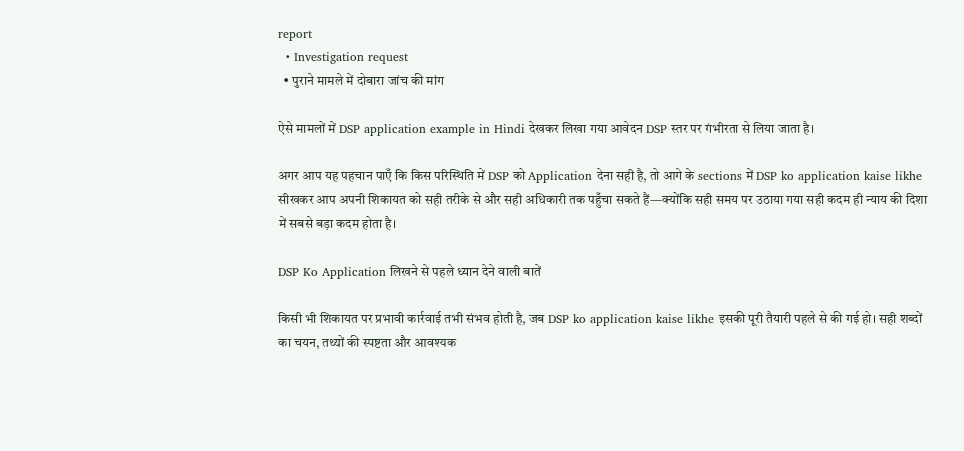report
  • Investigation request
  • पुराने मामले में दोबारा जांच की मांग

ऐसे मामलों में DSP application example in Hindi देखकर लिखा गया आवेदन DSP स्तर पर गंभीरता से लिया जाता है।

अगर आप यह पहचान पाएँ कि किस परिस्थिति में DSP को Application देना सही है, तो आगे के sections में DSP ko application kaise likhe सीखकर आप अपनी शिकायत को सही तरीके से और सही अधिकारी तक पहुँचा सकते हैं—क्योंकि सही समय पर उठाया गया सही कदम ही न्याय की दिशा में सबसे बड़ा कदम होता है।

DSP Ko Application लिखने से पहले ध्यान देने वाली बातें

किसी भी शिकायत पर प्रभावी कार्रवाई तभी संभव होती है, जब DSP ko application kaise likhe इसकी पूरी तैयारी पहले से की गई हो। सही शब्दों का चयन, तथ्यों की स्पष्टता और आवश्यक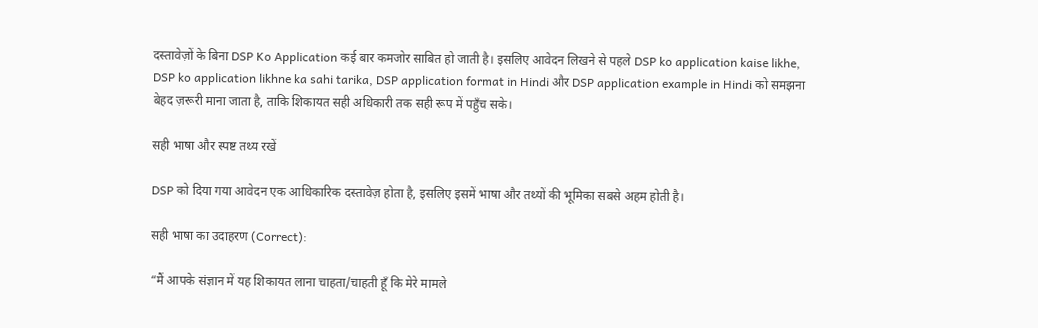दस्तावेज़ों के बिना DSP Ko Application कई बार कमजोर साबित हो जाती है। इसलिए आवेदन लिखने से पहले DSP ko application kaise likhe, DSP ko application likhne ka sahi tarika, DSP application format in Hindi और DSP application example in Hindi को समझना बेहद ज़रूरी माना जाता है, ताकि शिकायत सही अधिकारी तक सही रूप में पहुँच सके।

सही भाषा और स्पष्ट तथ्य रखें

DSP को दिया गया आवेदन एक आधिकारिक दस्तावेज़ होता है, इसलिए इसमें भाषा और तथ्यों की भूमिका सबसे अहम होती है।

सही भाषा का उदाहरण (Correct):

“मैं आपके संज्ञान में यह शिकायत लाना चाहता/चाहती हूँ कि मेरे मामले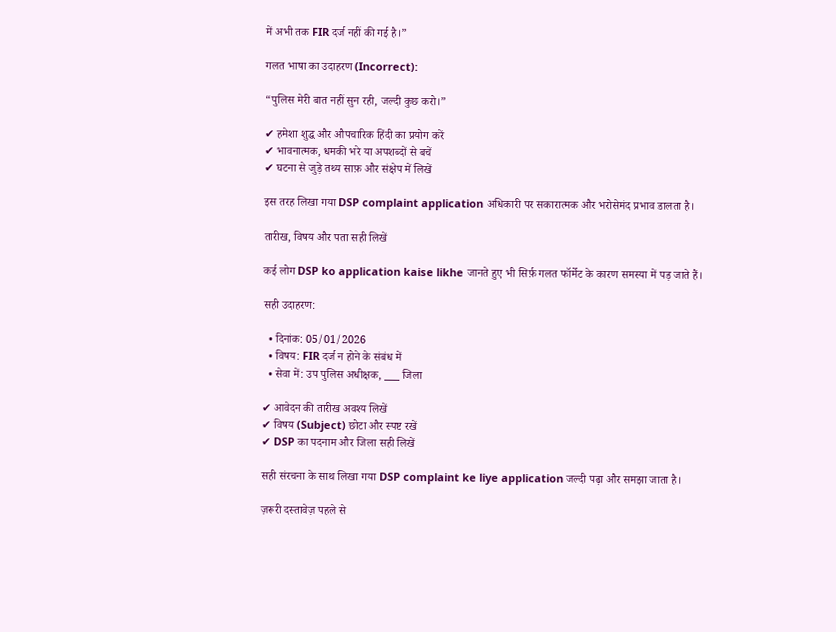में अभी तक FIR दर्ज नहीं की गई है।”

गलत भाषा का उदाहरण (Incorrect):

“पुलिस मेरी बात नहीं सुन रही, जल्दी कुछ करो।”

✔ हमेशा शुद्ध और औपचारिक हिंदी का प्रयोग करें
✔ भावनात्मक, धमकी भरे या अपशब्दों से बचें
✔ घटना से जुड़े तथ्य साफ़ और संक्षेप में लिखें

इस तरह लिखा गया DSP complaint application अधिकारी पर सकारात्मक और भरोसेमंद प्रभाव डालता है।

तारीख, विषय और पता सही लिखें

कई लोग DSP ko application kaise likhe जानते हुए भी सिर्फ़ गलत फॉर्मेट के कारण समस्या में पड़ जाते हैं।

सही उदाहरण:

  • दिनांक: 05/01/2026
  • विषय: FIR दर्ज न होने के संबंध में
  • सेवा में: उप पुलिस अधीक्षक, ___ जिला

✔ आवेदन की तारीख अवश्य लिखें
✔ विषय (Subject) छोटा और स्पष्ट रखें
✔ DSP का पदनाम और जिला सही लिखें

सही संरचना के साथ लिखा गया DSP complaint ke liye application जल्दी पढ़ा और समझा जाता है।

ज़रूरी दस्तावेज़ पहले से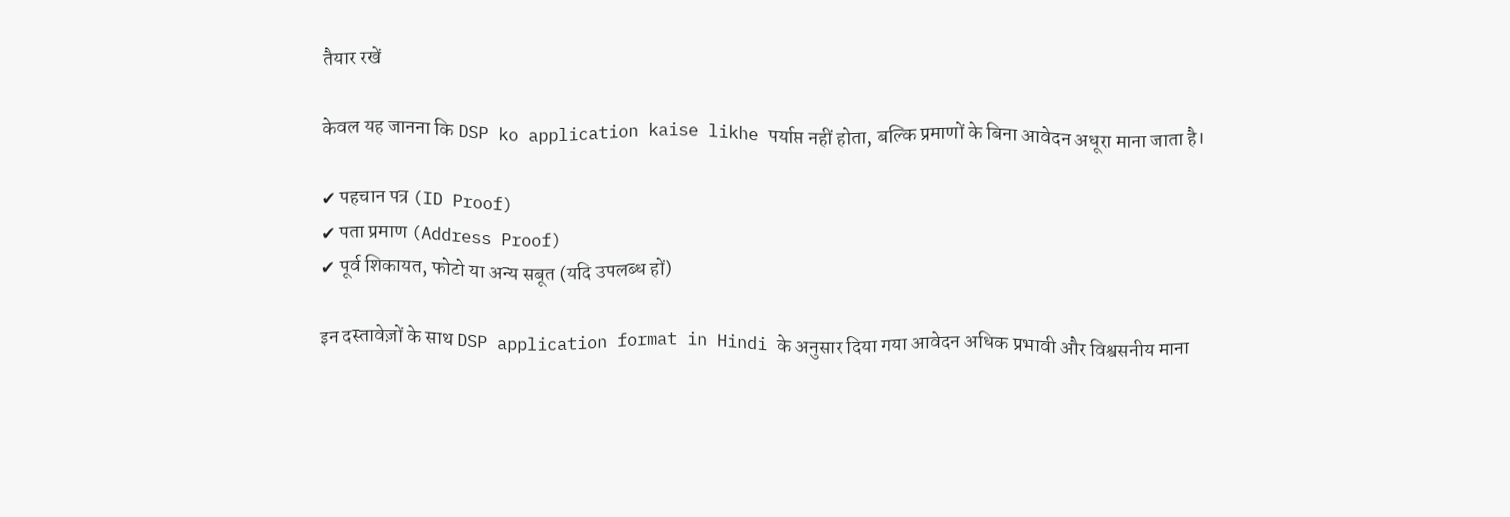तैयार रखें

केवल यह जानना कि DSP ko application kaise likhe पर्याप्त नहीं होता, बल्कि प्रमाणों के बिना आवेदन अधूरा माना जाता है।

✔ पहचान पत्र (ID Proof)
✔ पता प्रमाण (Address Proof)
✔ पूर्व शिकायत, फोटो या अन्य सबूत (यदि उपलब्ध हों)

इन दस्तावेज़ों के साथ DSP application format in Hindi के अनुसार दिया गया आवेदन अधिक प्रभावी और विश्वसनीय माना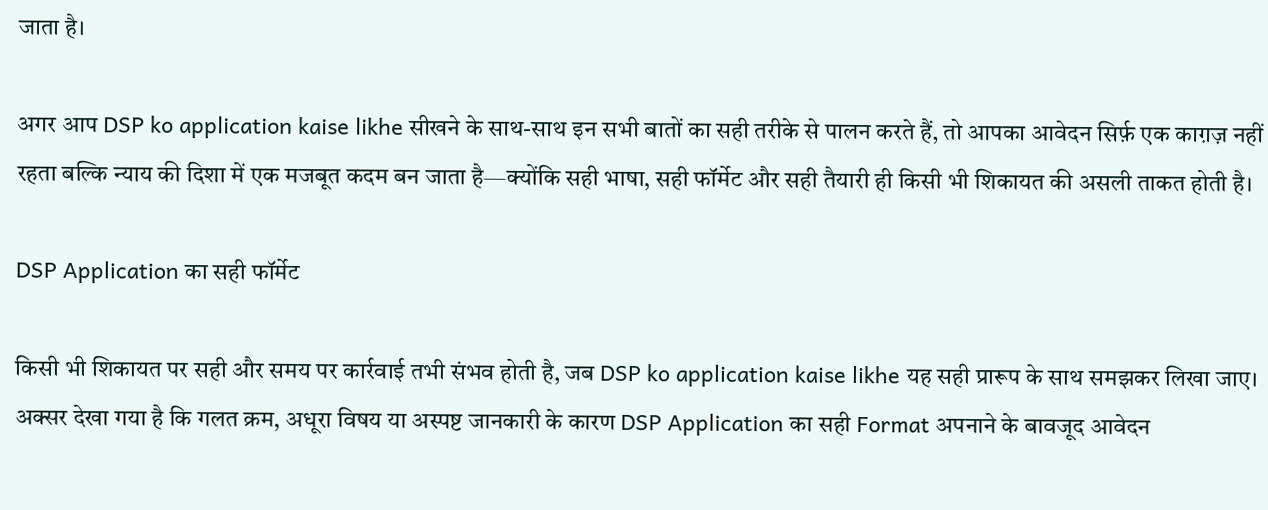जाता है।

अगर आप DSP ko application kaise likhe सीखने के साथ-साथ इन सभी बातों का सही तरीके से पालन करते हैं, तो आपका आवेदन सिर्फ़ एक काग़ज़ नहीं रहता बल्कि न्याय की दिशा में एक मजबूत कदम बन जाता है—क्योंकि सही भाषा, सही फॉर्मेट और सही तैयारी ही किसी भी शिकायत की असली ताकत होती है।

DSP Application का सही फॉर्मेट

किसी भी शिकायत पर सही और समय पर कार्रवाई तभी संभव होती है, जब DSP ko application kaise likhe यह सही प्रारूप के साथ समझकर लिखा जाए। अक्सर देखा गया है कि गलत क्रम, अधूरा विषय या अस्पष्ट जानकारी के कारण DSP Application का सही Format अपनाने के बावजूद आवेदन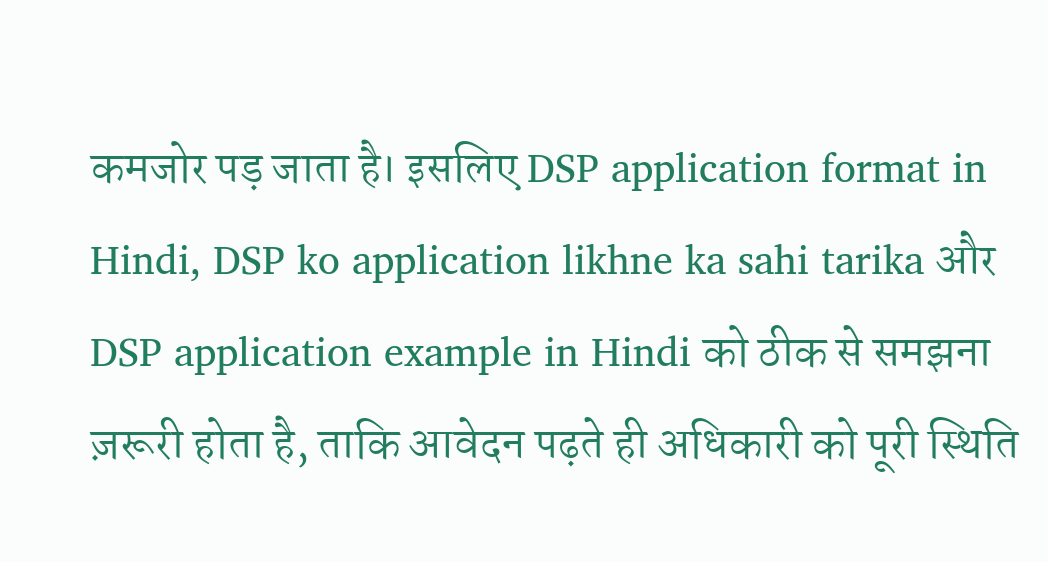कमजोर पड़ जाता है। इसलिए DSP application format in Hindi, DSP ko application likhne ka sahi tarika और DSP application example in Hindi को ठीक से समझना ज़रूरी होता है, ताकि आवेदन पढ़ते ही अधिकारी को पूरी स्थिति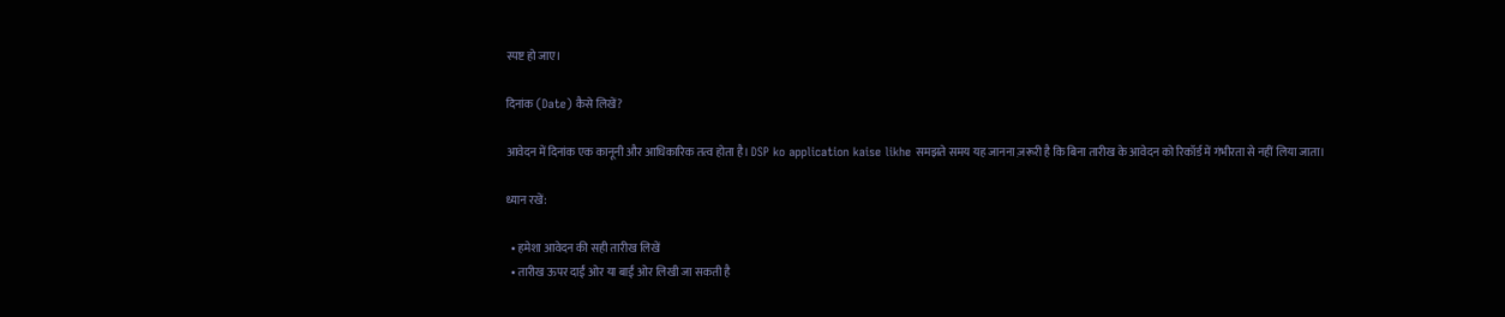स्पष्ट हो जाए।

दिनांक (Date) कैसे लिखें?

आवेदन में दिनांक एक कानूनी और आधिकारिक तत्व होता है। DSP ko application kaise likhe समझते समय यह जानना ज़रूरी है कि बिना तारीख के आवेदन को रिकॉर्ड में गंभीरता से नहीं लिया जाता।

ध्यान रखें:

  • हमेशा आवेदन की सही तारीख लिखें
  • तारीख ऊपर दाईं ओर या बाईं ओर लिखी जा सकती है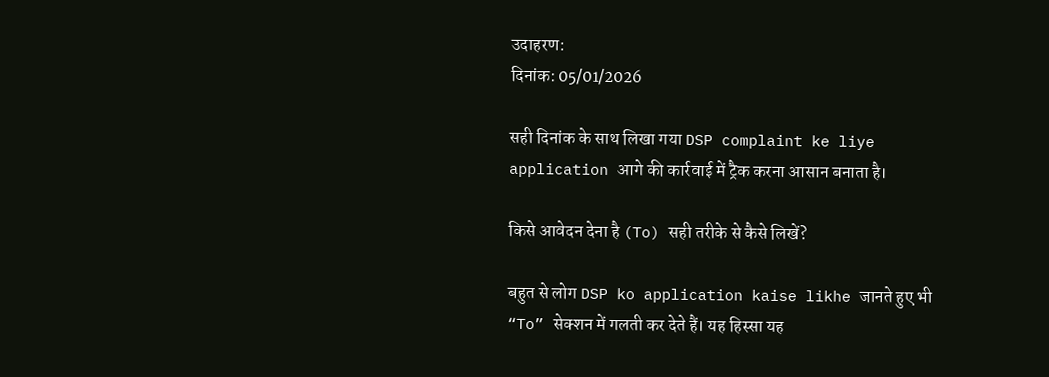उदाहरण:
दिनांक: 05/01/2026

सही दिनांक के साथ लिखा गया DSP complaint ke liye application आगे की कार्रवाई में ट्रैक करना आसान बनाता है।

किसे आवेदन देना है (To) सही तरीके से कैसे लिखें?

बहुत से लोग DSP ko application kaise likhe जानते हुए भी “To” सेक्शन में गलती कर देते हैं। यह हिस्सा यह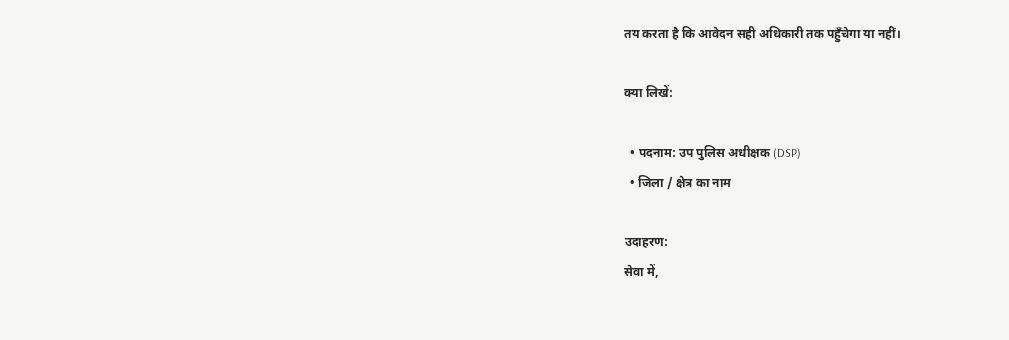तय करता है कि आवेदन सही अधिकारी तक पहुँचेगा या नहीं।

क्या लिखें:

  • पदनाम: उप पुलिस अधीक्षक (DSP)
  • जिला / क्षेत्र का नाम

उदाहरण:
सेवा में,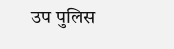उप पुलिस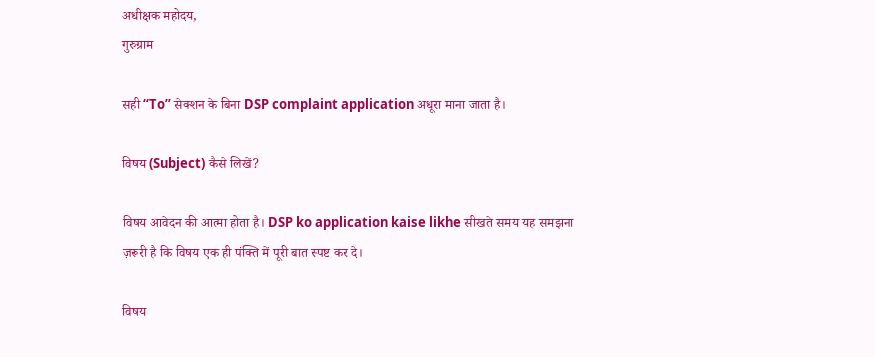अधीक्षक महोदय,
गुरुग्राम

सही “To” सेक्शन के बिना DSP complaint application अधूरा माना जाता है।

विषय (Subject) कैसे लिखें?

विषय आवेदन की आत्मा होता है। DSP ko application kaise likhe सीखते समय यह समझना ज़रूरी है कि विषय एक ही पंक्ति में पूरी बात स्पष्ट कर दे।

विषय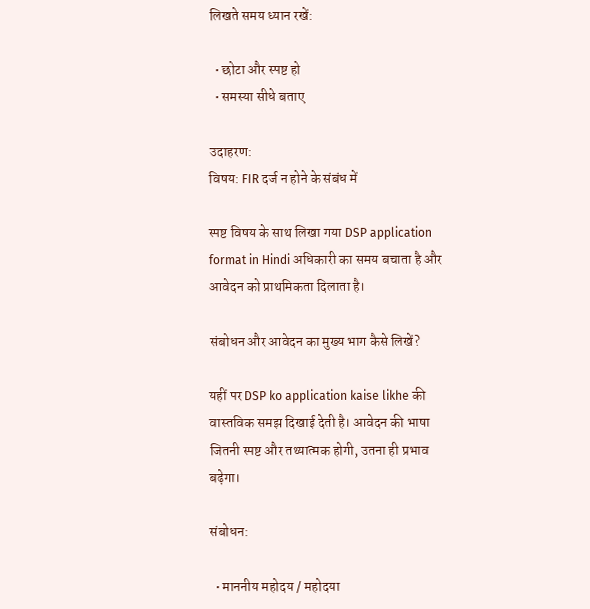लिखते समय ध्यान रखें:

  • छोटा और स्पष्ट हो
  • समस्या सीधे बताए

उदाहरण:
विषय: FIR दर्ज न होने के संबंध में

स्पष्ट विषय के साथ लिखा गया DSP application format in Hindi अधिकारी का समय बचाता है और आवेदन को प्राथमिकता दिलाता है।

संबोधन और आवेदन का मुख्य भाग कैसे लिखें?

यहीं पर DSP ko application kaise likhe की वास्तविक समझ दिखाई देती है। आवेदन की भाषा जितनी स्पष्ट और तथ्यात्मक होगी, उतना ही प्रभाव बढ़ेगा।

संबोधन:

  • माननीय महोदय / महोदया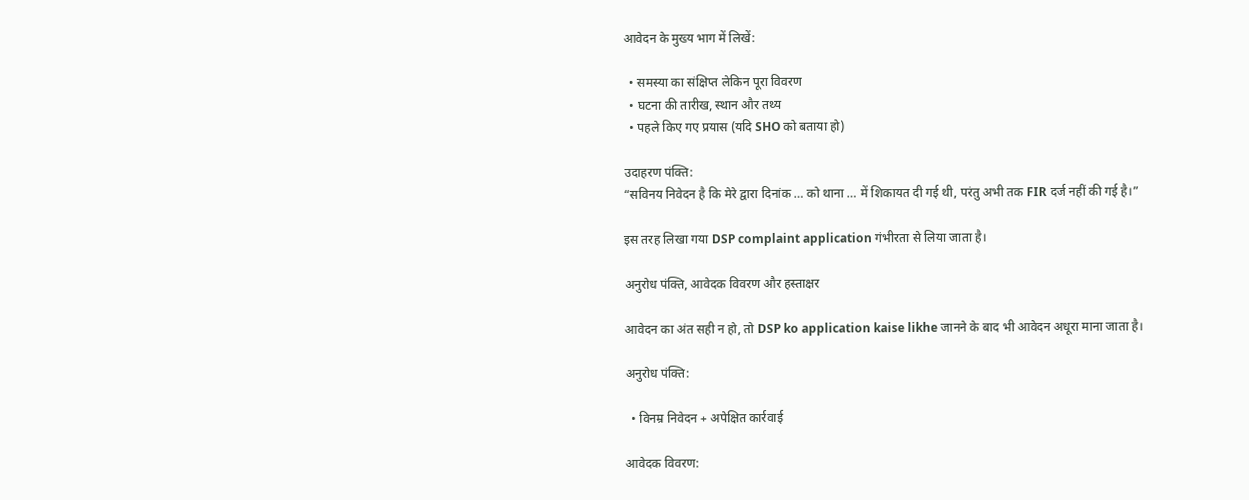आवेदन के मुख्य भाग में लिखें:

  • समस्या का संक्षिप्त लेकिन पूरा विवरण
  • घटना की तारीख, स्थान और तथ्य
  • पहले किए गए प्रयास (यदि SHO को बताया हो)

उदाहरण पंक्ति:
“सविनय निवेदन है कि मेरे द्वारा दिनांक … को थाना … में शिकायत दी गई थी, परंतु अभी तक FIR दर्ज नहीं की गई है।”

इस तरह लिखा गया DSP complaint application गंभीरता से लिया जाता है।

अनुरोध पंक्ति, आवेदक विवरण और हस्ताक्षर

आवेदन का अंत सही न हो, तो DSP ko application kaise likhe जानने के बाद भी आवेदन अधूरा माना जाता है।

अनुरोध पंक्ति:

  • विनम्र निवेदन + अपेक्षित कार्रवाई

आवेदक विवरण: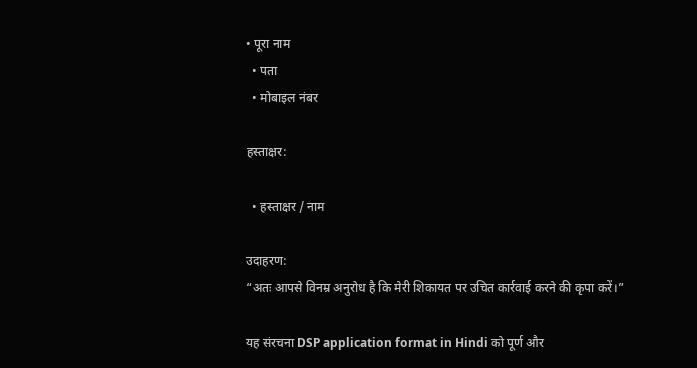• पूरा नाम
  • पता
  • मोबाइल नंबर

हस्ताक्षर:

  • हस्ताक्षर / नाम

उदाहरण:
“अतः आपसे विनम्र अनुरोध है कि मेरी शिकायत पर उचित कार्रवाई करने की कृपा करें।”

यह संरचना DSP application format in Hindi को पूर्ण और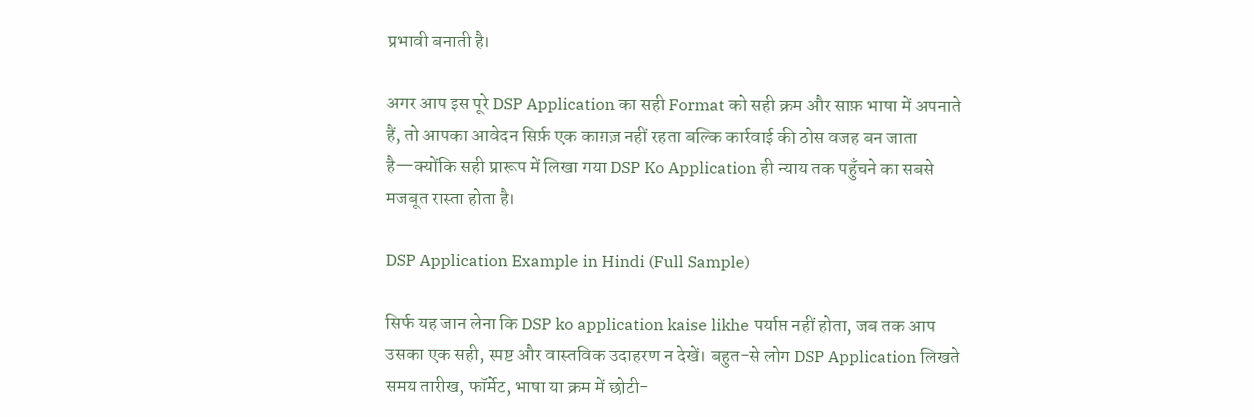प्रभावी बनाती है।

अगर आप इस पूरे DSP Application का सही Format को सही क्रम और साफ़ भाषा में अपनाते हैं, तो आपका आवेदन सिर्फ़ एक काग़ज़ नहीं रहता बल्कि कार्रवाई की ठोस वजह बन जाता है—क्योंकि सही प्रारूप में लिखा गया DSP Ko Application ही न्याय तक पहुँचने का सबसे मजबूत रास्ता होता है।

DSP Application Example in Hindi (Full Sample)

सिर्फ यह जान लेना कि DSP ko application kaise likhe पर्याप्त नहीं होता, जब तक आप उसका एक सही, स्पष्ट और वास्तविक उदाहरण न देखें। बहुत-से लोग DSP Application लिखते समय तारीख, फॉर्मेट, भाषा या क्रम में छोटी-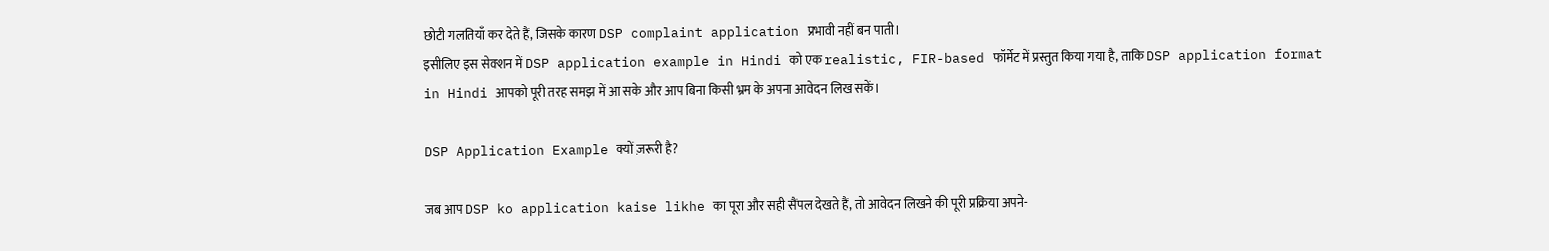छोटी गलतियाँ कर देते हैं, जिसके कारण DSP complaint application प्रभावी नहीं बन पाती।
इसीलिए इस सेक्शन में DSP application example in Hindi को एक realistic, FIR-based फॉर्मेट में प्रस्तुत किया गया है, ताकि DSP application format in Hindi आपको पूरी तरह समझ में आ सके और आप बिना किसी भ्रम के अपना आवेदन लिख सकें।

DSP Application Example क्यों ज़रूरी है?

जब आप DSP ko application kaise likhe का पूरा और सही सैंपल देखते हैं, तो आवेदन लिखने की पूरी प्रक्रिया अपने-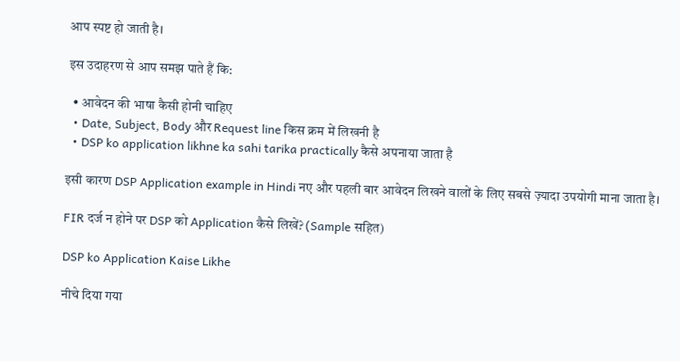आप स्पष्ट हो जाती है।

इस उदाहरण से आप समझ पाते हैं कि:

  • आवेदन की भाषा कैसी होनी चाहिए
  • Date, Subject, Body और Request line किस क्रम में लिखनी है
  • DSP ko application likhne ka sahi tarika practically कैसे अपनाया जाता है

इसी कारण DSP Application example in Hindi नए और पहली बार आवेदन लिखने वालों के लिए सबसे ज़्यादा उपयोगी माना जाता है।

FIR दर्ज न होने पर DSP को Application कैसे लिखें? (Sample सहित)

DSP ko Application Kaise Likhe

नीचे दिया गया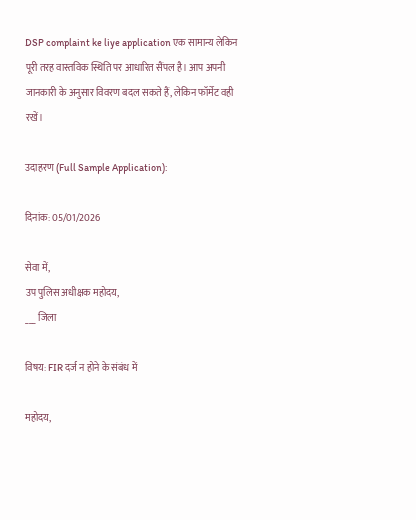DSP complaint ke liye application एक सामान्य लेकिन पूरी तरह वास्तविक स्थिति पर आधारित सैंपल है। आप अपनी जानकारी के अनुसार विवरण बदल सकते हैं, लेकिन फॉर्मेट वही रखें।

उदाहरण (Full Sample Application):

दिनांक: 05/01/2026

सेवा में,
उप पुलिस अधीक्षक महोदय,
___ जिला

विषय: FIR दर्ज न होने के संबंध में

महोदय,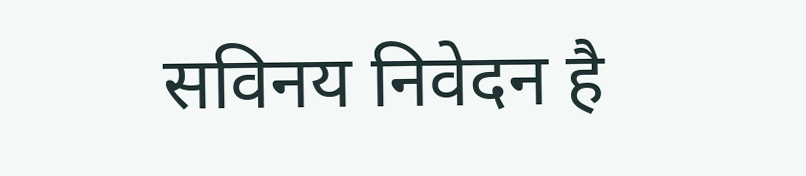सविनय निवेदन है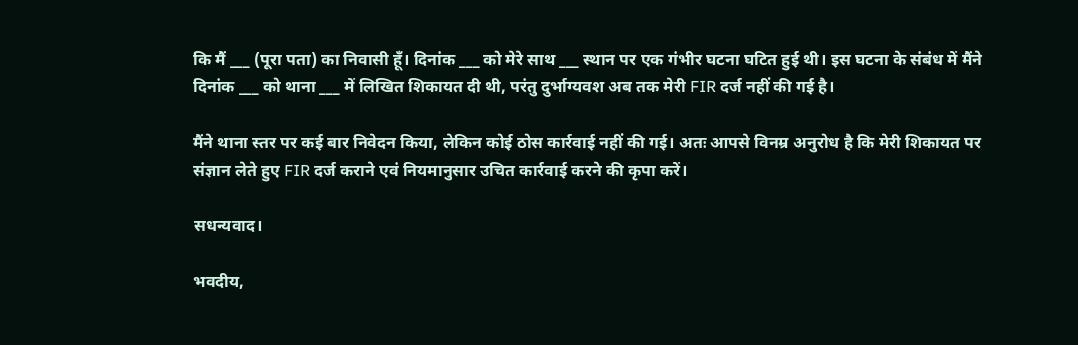कि मैं ___ (पूरा पता) का निवासी हूँ। दिनांक ___ को मेरे साथ ___ स्थान पर एक गंभीर घटना घटित हुई थी। इस घटना के संबंध में मैंने दिनांक ___ को थाना ___ में लिखित शिकायत दी थी, परंतु दुर्भाग्यवश अब तक मेरी FIR दर्ज नहीं की गई है।

मैंने थाना स्तर पर कई बार निवेदन किया, लेकिन कोई ठोस कार्रवाई नहीं की गई। अतः आपसे विनम्र अनुरोध है कि मेरी शिकायत पर संज्ञान लेते हुए FIR दर्ज कराने एवं नियमानुसार उचित कार्रवाई करने की कृपा करें।

सधन्यवाद।

भवदीय,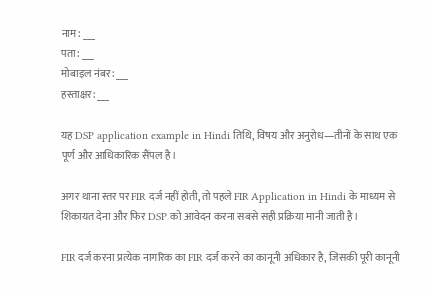नाम: ___
पता: ___
मोबाइल नंबर: ___
हस्ताक्षर: ___

यह DSP application example in Hindi तिथि, विषय और अनुरोध—तीनों के साथ एक पूर्ण और आधिकारिक सैंपल है।

अगर थाना स्तर पर FIR दर्ज नहीं होती, तो पहले FIR Application in Hindi के माध्यम से शिकायत देना और फिर DSP को आवेदन करना सबसे सही प्रक्रिया मानी जाती है।

FIR दर्ज करना प्रत्येक नागरिक का FIR दर्ज करने का कानूनी अधिकार है, जिसकी पूरी कानूनी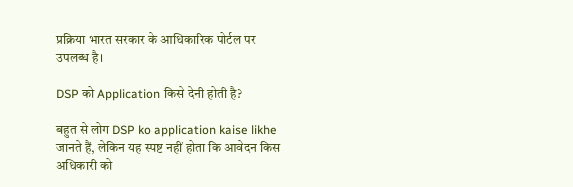प्रक्रिया भारत सरकार के आधिकारिक पोर्टल पर उपलब्ध है।

DSP को Application किसे देनी होती है?

बहुत से लोग DSP ko application kaise likhe जानते हैं, लेकिन यह स्पष्ट नहीं होता कि आवेदन किस अधिकारी को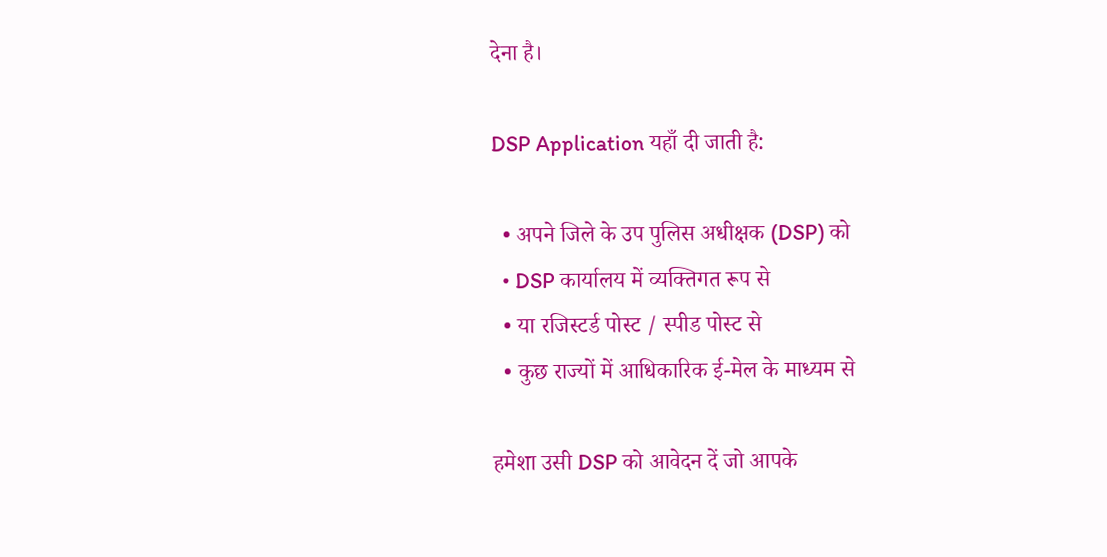देना है।

DSP Application यहाँ दी जाती है:

  • अपने जिले के उप पुलिस अधीक्षक (DSP) को
  • DSP कार्यालय में व्यक्तिगत रूप से
  • या रजिस्टर्ड पोस्ट / स्पीड पोस्ट से
  • कुछ राज्यों में आधिकारिक ई-मेल के माध्यम से

हमेशा उसी DSP को आवेदन दें जो आपके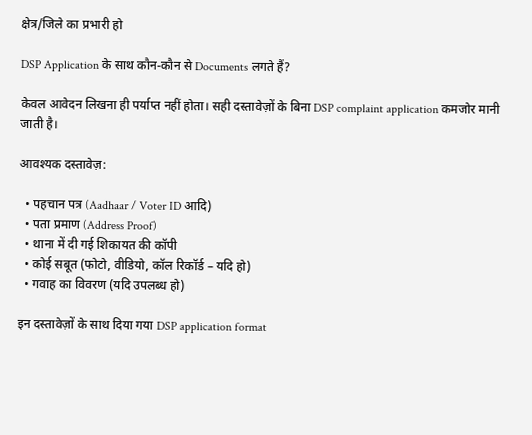क्षेत्र/जिले का प्रभारी हो

DSP Application के साथ कौन-कौन से Documents लगते हैं?

केवल आवेदन लिखना ही पर्याप्त नहीं होता। सही दस्तावेज़ों के बिना DSP complaint application कमजोर मानी जाती है।

आवश्यक दस्तावेज़:

  • पहचान पत्र (Aadhaar / Voter ID आदि)
  • पता प्रमाण (Address Proof)
  • थाना में दी गई शिकायत की कॉपी
  • कोई सबूत (फोटो, वीडियो, कॉल रिकॉर्ड – यदि हो)
  • गवाह का विवरण (यदि उपलब्ध हो)

इन दस्तावेज़ों के साथ दिया गया DSP application format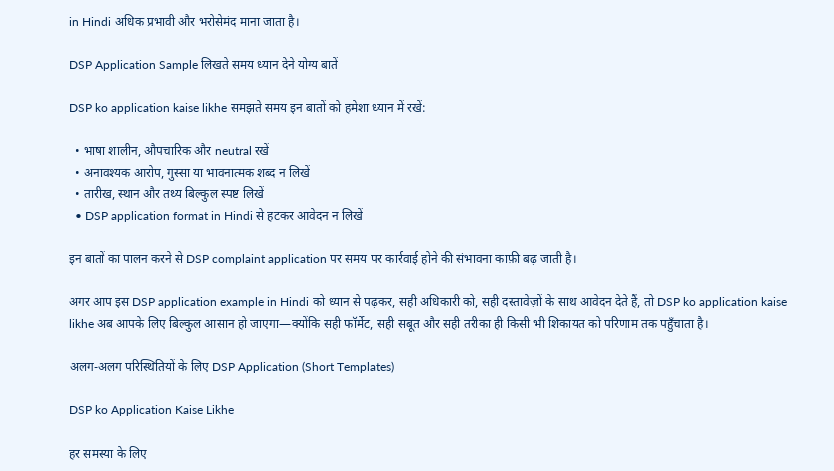in Hindi अधिक प्रभावी और भरोसेमंद माना जाता है।

DSP Application Sample लिखते समय ध्यान देने योग्य बातें

DSP ko application kaise likhe समझते समय इन बातों को हमेशा ध्यान में रखें:

  • भाषा शालीन, औपचारिक और neutral रखें
  • अनावश्यक आरोप, गुस्सा या भावनात्मक शब्द न लिखें
  • तारीख, स्थान और तथ्य बिल्कुल स्पष्ट लिखें
  • DSP application format in Hindi से हटकर आवेदन न लिखें

इन बातों का पालन करने से DSP complaint application पर समय पर कार्रवाई होने की संभावना काफ़ी बढ़ जाती है।

अगर आप इस DSP application example in Hindi को ध्यान से पढ़कर, सही अधिकारी को, सही दस्तावेज़ों के साथ आवेदन देते हैं, तो DSP ko application kaise likhe अब आपके लिए बिल्कुल आसान हो जाएगा—क्योंकि सही फॉर्मेट, सही सबूत और सही तरीका ही किसी भी शिकायत को परिणाम तक पहुँचाता है।

अलग-अलग परिस्थितियों के लिए DSP Application (Short Templates)

DSP ko Application Kaise Likhe

हर समस्या के लिए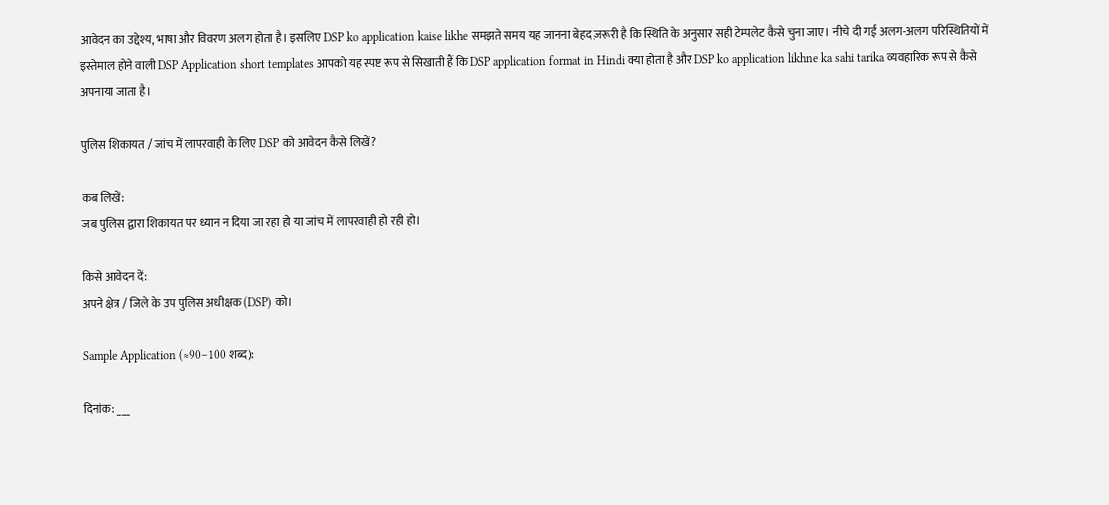आवेदन का उद्देश्य, भाषा और विवरण अलग होता है। इसलिए DSP ko application kaise likhe समझते समय यह जानना बेहद ज़रूरी है कि स्थिति के अनुसार सही टेम्पलेट कैसे चुना जाए। नीचे दी गई अलग-अलग परिस्थितियों में इस्तेमाल होने वाली DSP Application short templates आपको यह स्पष्ट रूप से सिखाती हैं कि DSP application format in Hindi क्या होता है और DSP ko application likhne ka sahi tarika व्यवहारिक रूप से कैसे अपनाया जाता है।

पुलिस शिकायत / जांच में लापरवाही के लिए DSP को आवेदन कैसे लिखें?

कब लिखें:
जब पुलिस द्वारा शिकायत पर ध्यान न दिया जा रहा हो या जांच में लापरवाही हो रही हो।

किसे आवेदन दें:
अपने क्षेत्र / जिले के उप पुलिस अधीक्षक (DSP) को।

Sample Application (≈90–100 शब्द):

दिनांक: ___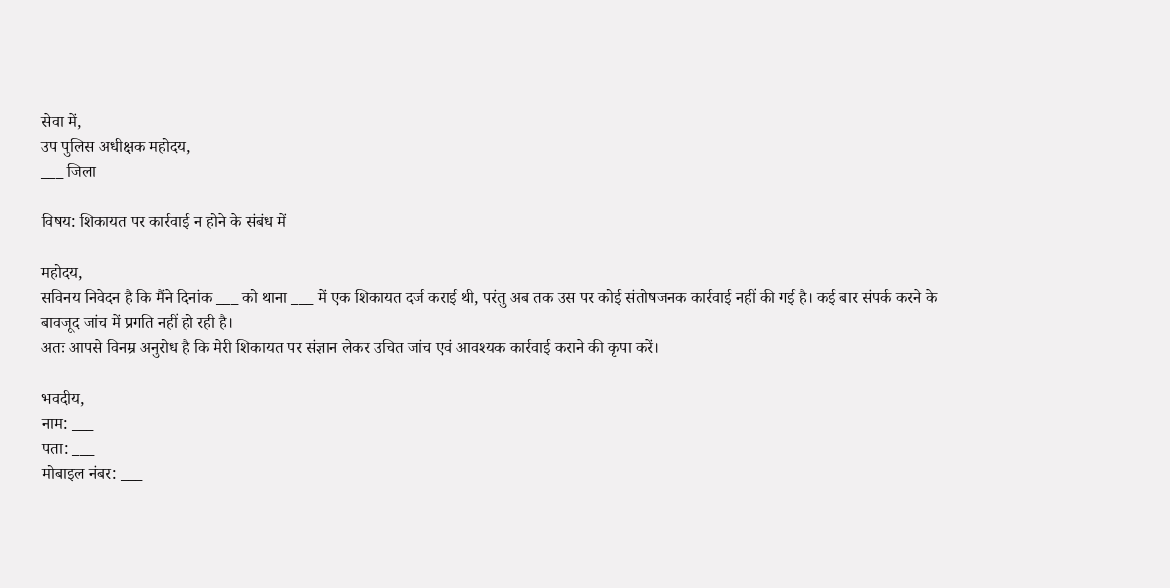सेवा में,
उप पुलिस अधीक्षक महोदय,
___ जिला

विषय: शिकायत पर कार्रवाई न होने के संबंध में

महोदय,
सविनय निवेदन है कि मैंने दिनांक ___ को थाना ___ में एक शिकायत दर्ज कराई थी, परंतु अब तक उस पर कोई संतोषजनक कार्रवाई नहीं की गई है। कई बार संपर्क करने के बावजूद जांच में प्रगति नहीं हो रही है।
अतः आपसे विनम्र अनुरोध है कि मेरी शिकायत पर संज्ञान लेकर उचित जांच एवं आवश्यक कार्रवाई कराने की कृपा करें।

भवदीय,
नाम: ___
पता: ___
मोबाइल नंबर: ___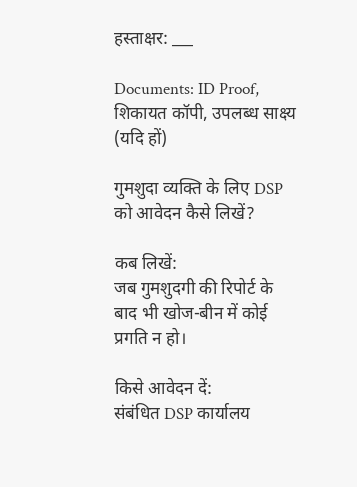हस्ताक्षर: ___

Documents: ID Proof, शिकायत कॉपी, उपलब्ध साक्ष्य (यदि हों)

गुमशुदा व्यक्ति के लिए DSP को आवेदन कैसे लिखें?

कब लिखें:
जब गुमशुदगी की रिपोर्ट के बाद भी खोज-बीन में कोई प्रगति न हो।

किसे आवेदन दें:
संबंधित DSP कार्यालय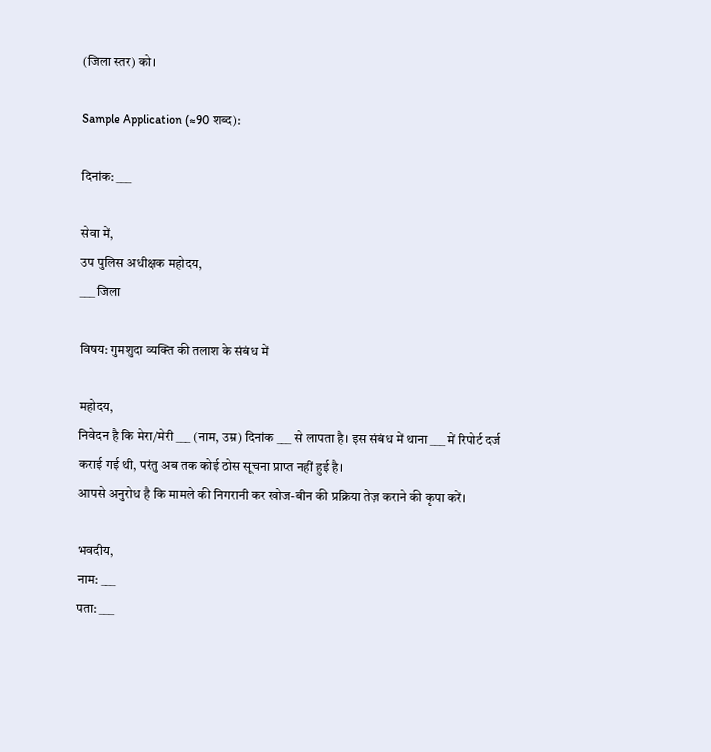(जिला स्तर) को।

Sample Application (≈90 शब्द):

दिनांक: ___

सेवा में,
उप पुलिस अधीक्षक महोदय,
___ जिला

विषय: गुमशुदा व्यक्ति की तलाश के संबंध में

महोदय,
निवेदन है कि मेरा/मेरी ___ (नाम, उम्र) दिनांक ___ से लापता है। इस संबंध में थाना ___ में रिपोर्ट दर्ज कराई गई थी, परंतु अब तक कोई ठोस सूचना प्राप्त नहीं हुई है।
आपसे अनुरोध है कि मामले की निगरानी कर खोज-बीन की प्रक्रिया तेज़ कराने की कृपा करें।

भवदीय,
नाम: ___
पता: ___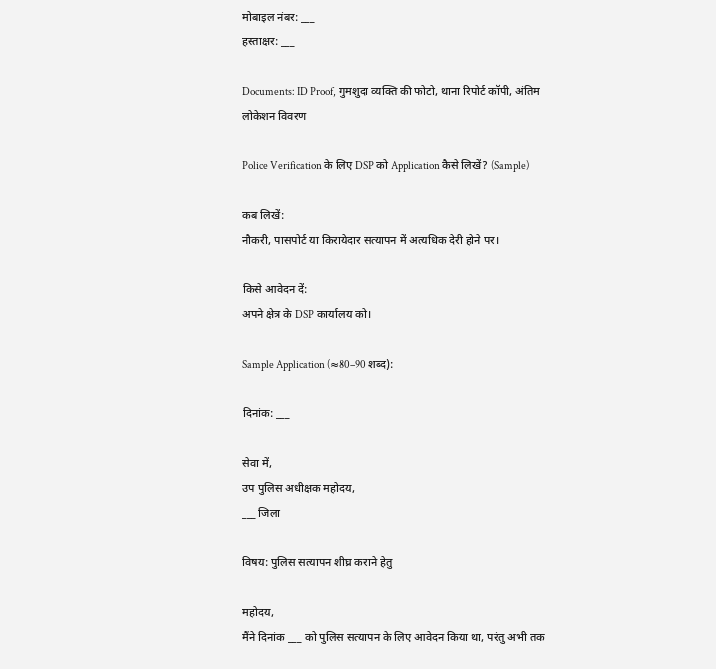मोबाइल नंबर: ___
हस्ताक्षर: ___

Documents: ID Proof, गुमशुदा व्यक्ति की फोटो, थाना रिपोर्ट कॉपी, अंतिम लोकेशन विवरण

Police Verification के लिए DSP को Application कैसे लिखें? (Sample)

कब लिखें:
नौकरी, पासपोर्ट या किरायेदार सत्यापन में अत्यधिक देरी होने पर।

किसे आवेदन दें:
अपने क्षेत्र के DSP कार्यालय को।

Sample Application (≈80–90 शब्द):

दिनांक: ___

सेवा में,
उप पुलिस अधीक्षक महोदय,
___ जिला

विषय: पुलिस सत्यापन शीघ्र कराने हेतु

महोदय,
मैंने दिनांक ___ को पुलिस सत्यापन के लिए आवेदन किया था, परंतु अभी तक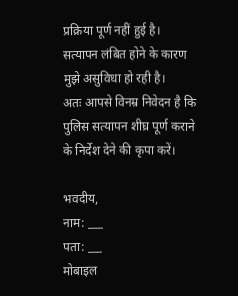प्रक्रिया पूर्ण नहीं हुई है। सत्यापन लंबित होने के कारण मुझे असुविधा हो रही है।
अतः आपसे विनम्र निवेदन है कि पुलिस सत्यापन शीघ्र पूर्ण कराने के निर्देश देने की कृपा करें।

भवदीय,
नाम: ___
पता: ___
मोबाइल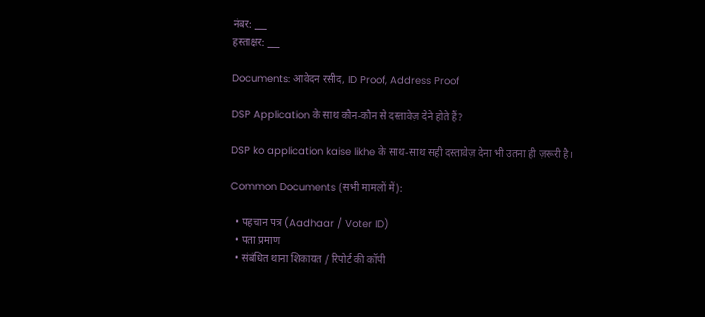नंबर: ___
हस्ताक्षर: ___

Documents: आवेदन रसीद, ID Proof, Address Proof

DSP Application के साथ कौन-कौन से दस्तावेज़ देने होते हैं?

DSP ko application kaise likhe के साथ-साथ सही दस्तावेज़ देना भी उतना ही ज़रूरी है।

Common Documents (सभी मामलों में):

  • पहचान पत्र (Aadhaar / Voter ID)
  • पता प्रमाण
  • संबंधित थाना शिकायत / रिपोर्ट की कॉपी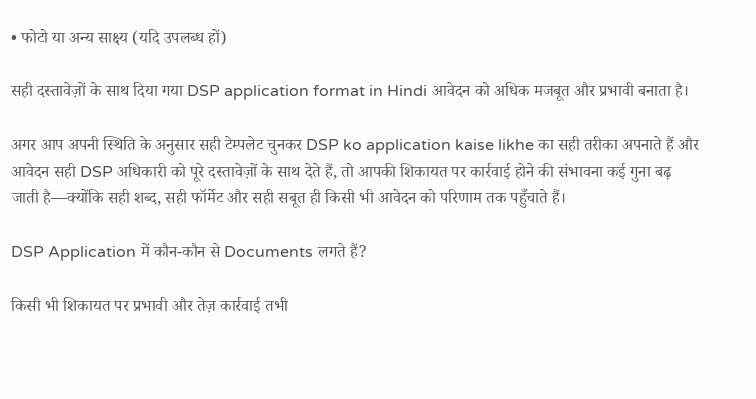• फोटो या अन्य साक्ष्य (यदि उपलब्ध हों)

सही दस्तावेज़ों के साथ दिया गया DSP application format in Hindi आवेदन को अधिक मजबूत और प्रभावी बनाता है।

अगर आप अपनी स्थिति के अनुसार सही टेम्पलेट चुनकर DSP ko application kaise likhe का सही तरीका अपनाते हैं और आवेदन सही DSP अधिकारी को पूरे दस्तावेज़ों के साथ देते हैं, तो आपकी शिकायत पर कार्रवाई होने की संभावना कई गुना बढ़ जाती है—क्योंकि सही शब्द, सही फॉर्मेट और सही सबूत ही किसी भी आवेदन को परिणाम तक पहुँचाते हैं।

DSP Application में कौन-कौन से Documents लगते हैं?

किसी भी शिकायत पर प्रभावी और तेज़ कार्रवाई तभी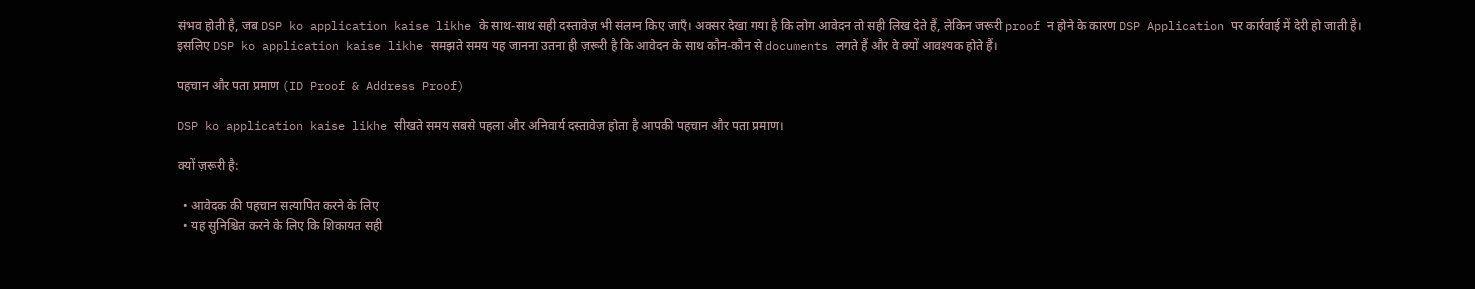संभव होती है, जब DSP ko application kaise likhe के साथ-साथ सही दस्तावेज़ भी संलग्न किए जाएँ। अक्सर देखा गया है कि लोग आवेदन तो सही लिख देते हैं, लेकिन जरूरी proof न होने के कारण DSP Application पर कार्रवाई में देरी हो जाती है। इसलिए DSP ko application kaise likhe समझते समय यह जानना उतना ही ज़रूरी है कि आवेदन के साथ कौन-कौन से documents लगते हैं और वे क्यों आवश्यक होते हैं।

पहचान और पता प्रमाण (ID Proof & Address Proof)

DSP ko application kaise likhe सीखते समय सबसे पहला और अनिवार्य दस्तावेज़ होता है आपकी पहचान और पता प्रमाण।

क्यों ज़रूरी है:

  • आवेदक की पहचान सत्यापित करने के लिए
  • यह सुनिश्चित करने के लिए कि शिकायत सही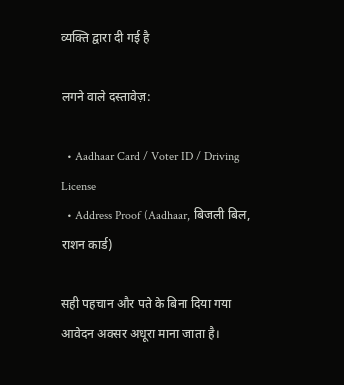व्यक्ति द्वारा दी गई है

लगने वाले दस्तावेज़:

  • Aadhaar Card / Voter ID / Driving License
  • Address Proof (Aadhaar, बिजली बिल, राशन कार्ड)

सही पहचान और पते के बिना दिया गया आवेदन अक्सर अधूरा माना जाता है।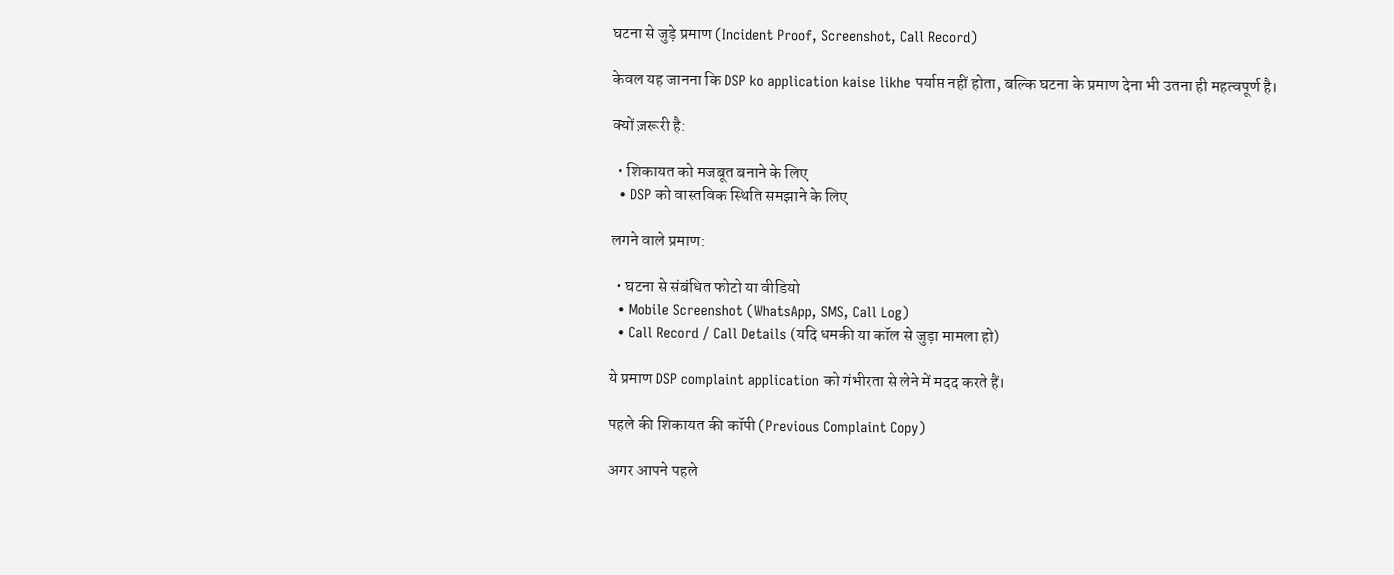घटना से जुड़े प्रमाण (Incident Proof, Screenshot, Call Record)

केवल यह जानना कि DSP ko application kaise likhe पर्याप्त नहीं होता, बल्कि घटना के प्रमाण देना भी उतना ही महत्वपूर्ण है।

क्यों ज़रूरी है:

  • शिकायत को मजबूत बनाने के लिए
  • DSP को वास्तविक स्थिति समझाने के लिए

लगने वाले प्रमाण:

  • घटना से संबंधित फोटो या वीडियो
  • Mobile Screenshot (WhatsApp, SMS, Call Log)
  • Call Record / Call Details (यदि धमकी या कॉल से जुड़ा मामला हो)

ये प्रमाण DSP complaint application को गंभीरता से लेने में मदद करते हैं।

पहले की शिकायत की कॉपी (Previous Complaint Copy)

अगर आपने पहले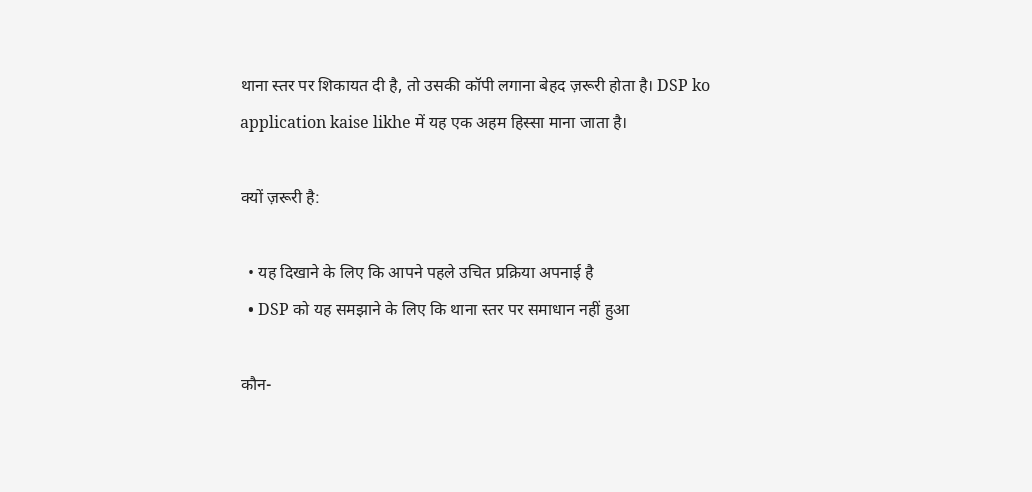थाना स्तर पर शिकायत दी है, तो उसकी कॉपी लगाना बेहद ज़रूरी होता है। DSP ko application kaise likhe में यह एक अहम हिस्सा माना जाता है।

क्यों ज़रूरी है:

  • यह दिखाने के लिए कि आपने पहले उचित प्रक्रिया अपनाई है
  • DSP को यह समझाने के लिए कि थाना स्तर पर समाधान नहीं हुआ

कौन-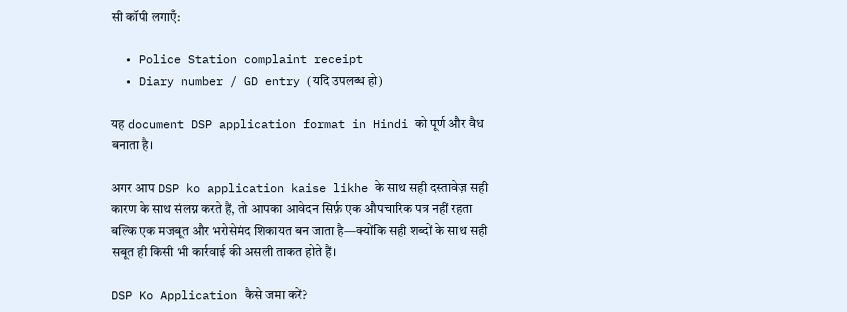सी कॉपी लगाएँ:

  • Police Station complaint receipt
  • Diary number / GD entry (यदि उपलब्ध हो)

यह document DSP application format in Hindi को पूर्ण और वैध बनाता है।

अगर आप DSP ko application kaise likhe के साथ सही दस्तावेज़ सही कारण के साथ संलग्न करते हैं, तो आपका आवेदन सिर्फ़ एक औपचारिक पत्र नहीं रहता बल्कि एक मजबूत और भरोसेमंद शिकायत बन जाता है—क्योंकि सही शब्दों के साथ सही सबूत ही किसी भी कार्रवाई की असली ताकत होते हैं।

DSP Ko Application कैसे जमा करें?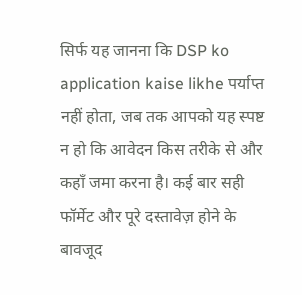सिर्फ यह जानना कि DSP ko application kaise likhe पर्याप्त नहीं होता, जब तक आपको यह स्पष्ट न हो कि आवेदन किस तरीके से और कहाँ जमा करना है। कई बार सही फॉर्मेट और पूरे दस्तावेज़ होने के बावजूद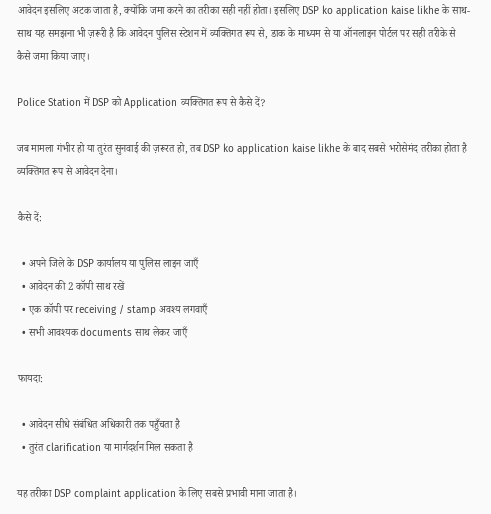आवेदन इसलिए अटक जाता है, क्योंकि जमा करने का तरीका सही नहीं होता। इसलिए DSP ko application kaise likhe के साथ-साथ यह समझना भी ज़रूरी है कि आवेदन पुलिस स्टेशन में व्यक्तिगत रूप से, डाक के माध्यम से या ऑनलाइन पोर्टल पर सही तरीके से कैसे जमा किया जाए।

Police Station में DSP को Application व्यक्तिगत रूप से कैसे दें?

जब मामला गंभीर हो या तुरंत सुनवाई की ज़रूरत हो, तब DSP ko application kaise likhe के बाद सबसे भरोसेमंद तरीका होता है व्यक्तिगत रूप से आवेदन देना।

कैसे दें:

  • अपने जिले के DSP कार्यालय या पुलिस लाइन जाएँ
  • आवेदन की 2 कॉपी साथ रखें
  • एक कॉपी पर receiving / stamp अवश्य लगवाएँ
  • सभी आवश्यक documents साथ लेकर जाएँ

फायदा:

  • आवेदन सीधे संबंधित अधिकारी तक पहुँचता है
  • तुरंत clarification या मार्गदर्शन मिल सकता है

यह तरीका DSP complaint application के लिए सबसे प्रभावी माना जाता है।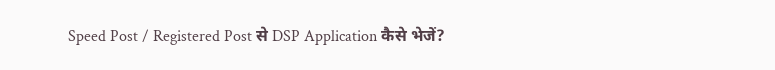Speed Post / Registered Post से DSP Application कैसे भेजें?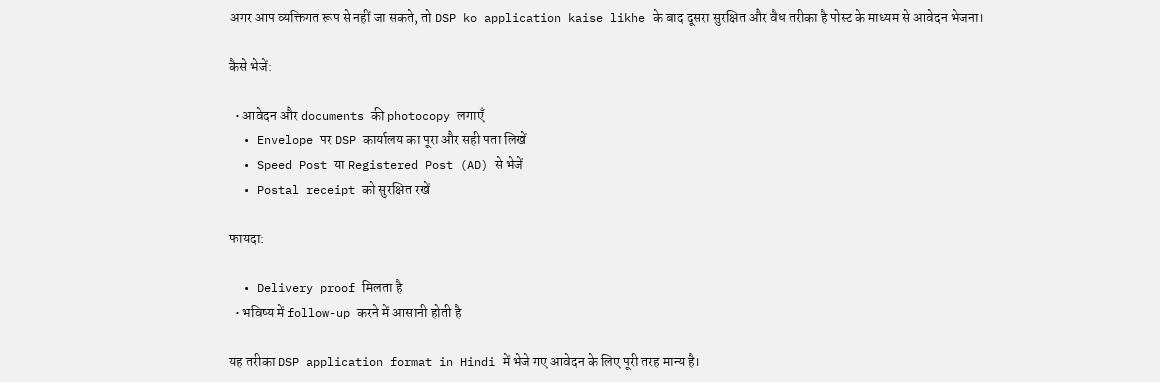अगर आप व्यक्तिगत रूप से नहीं जा सकते, तो DSP ko application kaise likhe के बाद दूसरा सुरक्षित और वैध तरीका है पोस्ट के माध्यम से आवेदन भेजना।

कैसे भेजें:

  • आवेदन और documents की photocopy लगाएँ
  • Envelope पर DSP कार्यालय का पूरा और सही पता लिखें
  • Speed Post या Registered Post (AD) से भेजें
  • Postal receipt को सुरक्षित रखें

फायदा:

  • Delivery proof मिलता है
  • भविष्य में follow-up करने में आसानी होती है

यह तरीका DSP application format in Hindi में भेजे गए आवेदन के लिए पूरी तरह मान्य है।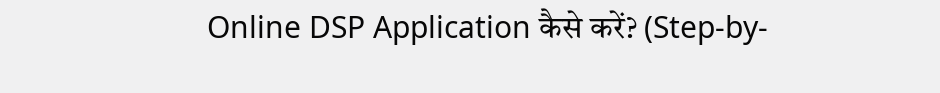Online DSP Application कैसे करें? (Step-by-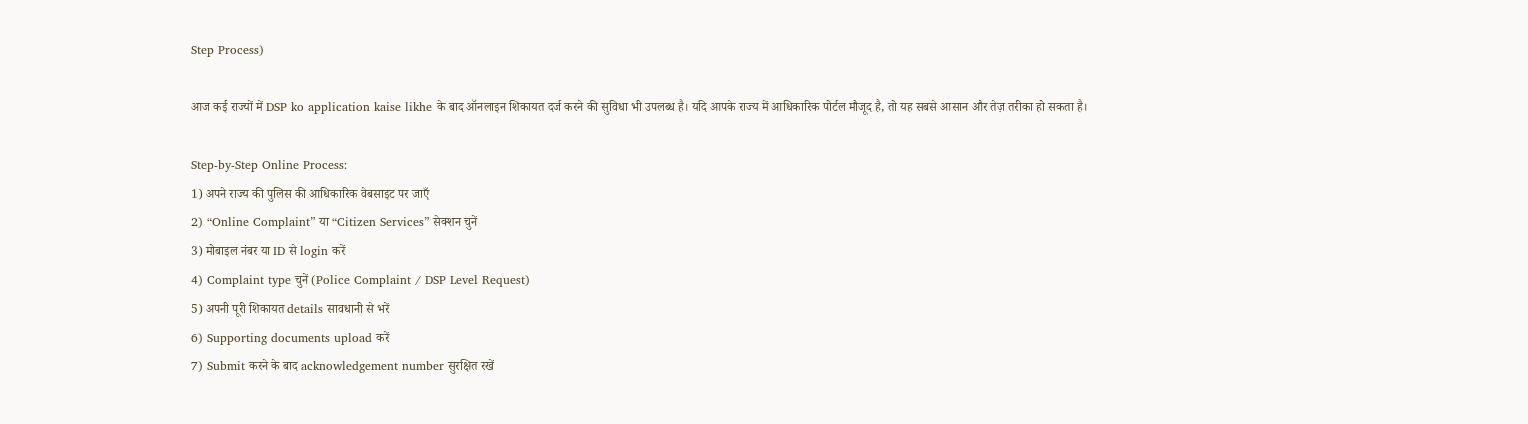Step Process)

आज कई राज्यों में DSP ko application kaise likhe के बाद ऑनलाइन शिकायत दर्ज करने की सुविधा भी उपलब्ध है। यदि आपके राज्य में आधिकारिक पोर्टल मौजूद है, तो यह सबसे आसान और तेज़ तरीका हो सकता है।

Step-by-Step Online Process:
1) अपने राज्य की पुलिस की आधिकारिक वेबसाइट पर जाएँ
2) “Online Complaint” या “Citizen Services” सेक्शन चुनें
3) मोबाइल नंबर या ID से login करें
4) Complaint type चुनें (Police Complaint / DSP Level Request)
5) अपनी पूरी शिकायत details सावधानी से भरें
6) Supporting documents upload करें
7) Submit करने के बाद acknowledgement number सुरक्षित रखें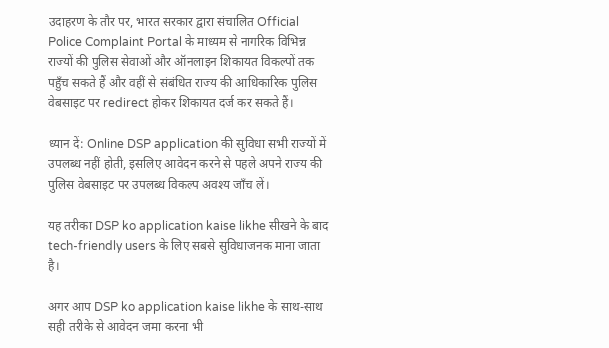उदाहरण के तौर पर, भारत सरकार द्वारा संचालित Official Police Complaint Portal के माध्यम से नागरिक विभिन्न राज्यों की पुलिस सेवाओं और ऑनलाइन शिकायत विकल्पों तक पहुँच सकते हैं और वहीं से संबंधित राज्य की आधिकारिक पुलिस वेबसाइट पर redirect होकर शिकायत दर्ज कर सकते हैं।

ध्यान दें: Online DSP application की सुविधा सभी राज्यों में उपलब्ध नहीं होती, इसलिए आवेदन करने से पहले अपने राज्य की पुलिस वेबसाइट पर उपलब्ध विकल्प अवश्य जाँच लें।

यह तरीका DSP ko application kaise likhe सीखने के बाद tech-friendly users के लिए सबसे सुविधाजनक माना जाता है।

अगर आप DSP ko application kaise likhe के साथ-साथ सही तरीके से आवेदन जमा करना भी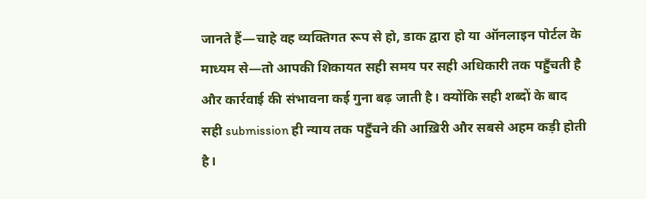जानते हैं—चाहे वह व्यक्तिगत रूप से हो, डाक द्वारा हो या ऑनलाइन पोर्टल के माध्यम से—तो आपकी शिकायत सही समय पर सही अधिकारी तक पहुँचती है और कार्रवाई की संभावना कई गुना बढ़ जाती है। क्योंकि सही शब्दों के बाद सही submission ही न्याय तक पहुँचने की आख़िरी और सबसे अहम कड़ी होती है।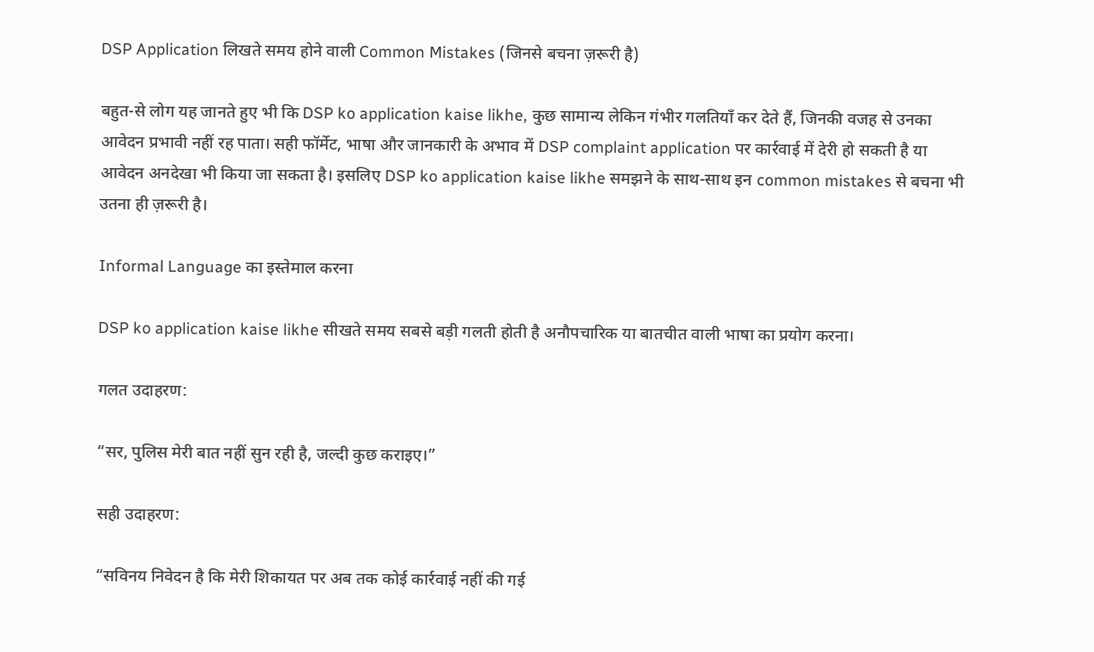DSP Application लिखते समय होने वाली Common Mistakes (जिनसे बचना ज़रूरी है)

बहुत-से लोग यह जानते हुए भी कि DSP ko application kaise likhe, कुछ सामान्य लेकिन गंभीर गलतियाँ कर देते हैं, जिनकी वजह से उनका आवेदन प्रभावी नहीं रह पाता। सही फॉर्मेट, भाषा और जानकारी के अभाव में DSP complaint application पर कार्रवाई में देरी हो सकती है या आवेदन अनदेखा भी किया जा सकता है। इसलिए DSP ko application kaise likhe समझने के साथ-साथ इन common mistakes से बचना भी उतना ही ज़रूरी है।

Informal Language का इस्तेमाल करना

DSP ko application kaise likhe सीखते समय सबसे बड़ी गलती होती है अनौपचारिक या बातचीत वाली भाषा का प्रयोग करना।

गलत उदाहरण:

“सर, पुलिस मेरी बात नहीं सुन रही है, जल्दी कुछ कराइए।”

सही उदाहरण:

“सविनय निवेदन है कि मेरी शिकायत पर अब तक कोई कार्रवाई नहीं की गई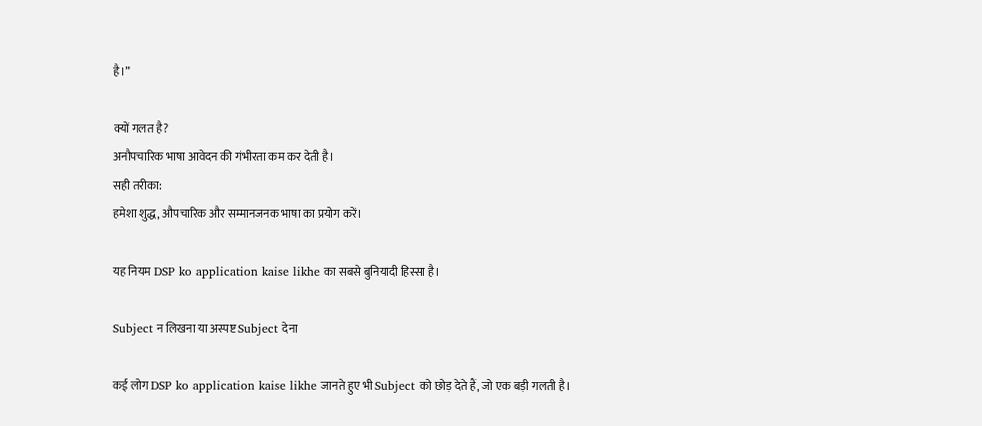है।”

क्यों गलत है?
अनौपचारिक भाषा आवेदन की गंभीरता कम कर देती है।
सही तरीका:
हमेशा शुद्ध, औपचारिक और सम्मानजनक भाषा का प्रयोग करें।

यह नियम DSP ko application kaise likhe का सबसे बुनियादी हिस्सा है।

Subject न लिखना या अस्पष्ट Subject देना

कई लोग DSP ko application kaise likhe जानते हुए भी Subject को छोड़ देते हैं, जो एक बड़ी गलती है।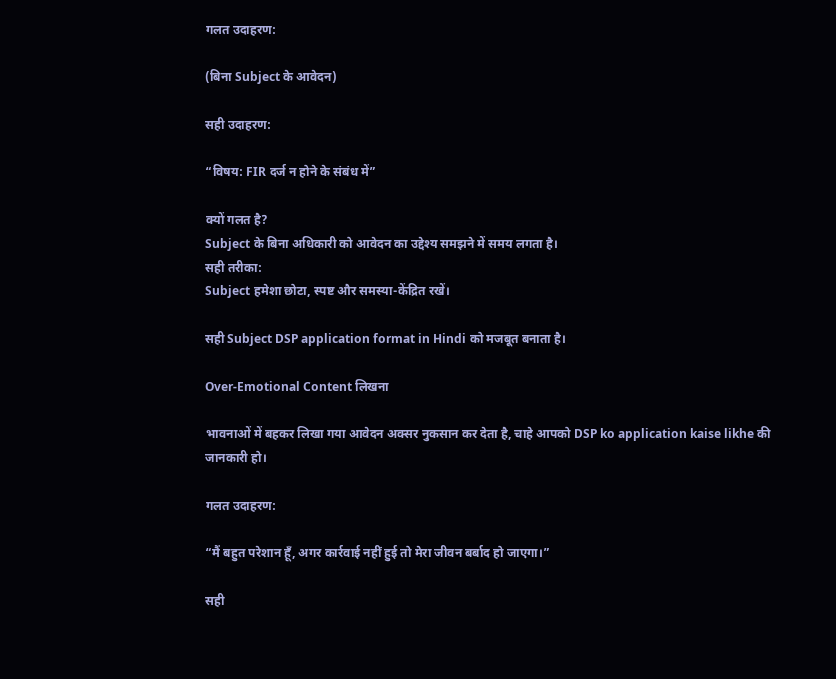गलत उदाहरण:

(बिना Subject के आवेदन)

सही उदाहरण:

“विषय: FIR दर्ज न होने के संबंध में”

क्यों गलत है?
Subject के बिना अधिकारी को आवेदन का उद्देश्य समझने में समय लगता है।
सही तरीका:
Subject हमेशा छोटा, स्पष्ट और समस्या-केंद्रित रखें।

सही Subject DSP application format in Hindi को मजबूत बनाता है।

Over-Emotional Content लिखना

भावनाओं में बहकर लिखा गया आवेदन अक्सर नुकसान कर देता है, चाहे आपको DSP ko application kaise likhe की जानकारी हो।

गलत उदाहरण:

“मैं बहुत परेशान हूँ, अगर कार्रवाई नहीं हुई तो मेरा जीवन बर्बाद हो जाएगा।”

सही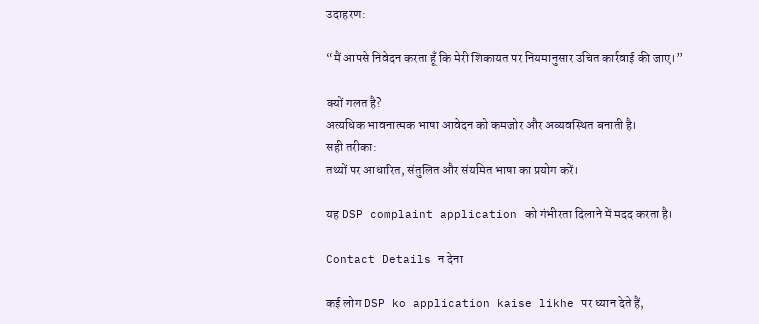उदाहरण:

“मैं आपसे निवेदन करता हूँ कि मेरी शिकायत पर नियमानुसार उचित कार्रवाई की जाए।”

क्यों गलत है?
अत्यधिक भावनात्मक भाषा आवेदन को कमजोर और अव्यवस्थित बनाती है।
सही तरीका:
तथ्यों पर आधारित, संतुलित और संयमित भाषा का प्रयोग करें।

यह DSP complaint application को गंभीरता दिलाने में मदद करता है।

Contact Details न देना

कई लोग DSP ko application kaise likhe पर ध्यान देते हैं,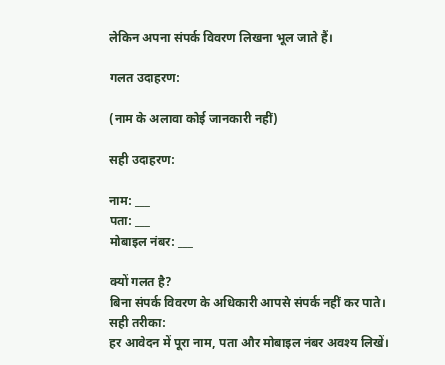लेकिन अपना संपर्क विवरण लिखना भूल जाते हैं।

गलत उदाहरण:

(नाम के अलावा कोई जानकारी नहीं)

सही उदाहरण:

नाम: ___
पता: ___
मोबाइल नंबर: ___

क्यों गलत है?
बिना संपर्क विवरण के अधिकारी आपसे संपर्क नहीं कर पाते।
सही तरीका:
हर आवेदन में पूरा नाम, पता और मोबाइल नंबर अवश्य लिखें।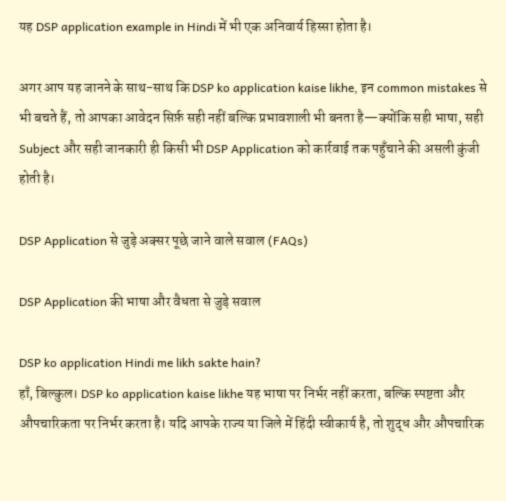यह DSP application example in Hindi में भी एक अनिवार्य हिस्सा होता है।

अगर आप यह जानने के साथ-साथ कि DSP ko application kaise likhe, इन common mistakes से भी बचते हैं, तो आपका आवेदन सिर्फ़ सही नहीं बल्कि प्रभावशाली भी बनता है—क्योंकि सही भाषा, सही Subject और सही जानकारी ही किसी भी DSP Application को कार्रवाई तक पहुँचाने की असली कुंजी होती है।

DSP Application से जुड़े अक्सर पूछे जाने वाले सवाल (FAQs)

DSP Application की भाषा और वैधता से जुड़े सवाल

DSP ko application Hindi me likh sakte hain?
हाँ, बिल्कुल। DSP ko application kaise likhe यह भाषा पर निर्भर नहीं करता, बल्कि स्पष्टता और औपचारिकता पर निर्भर करता है। यदि आपके राज्य या जिले में हिंदी स्वीकार्य है, तो शुद्ध और औपचारिक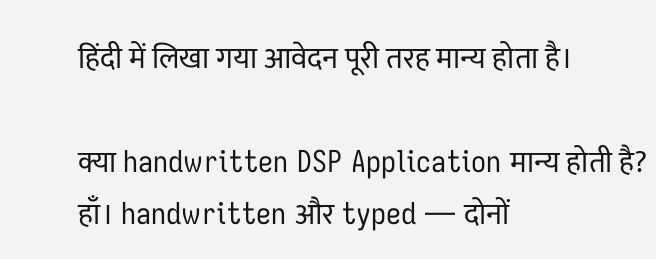हिंदी में लिखा गया आवेदन पूरी तरह मान्य होता है।

क्या handwritten DSP Application मान्य होती है?
हाँ। handwritten और typed — दोनों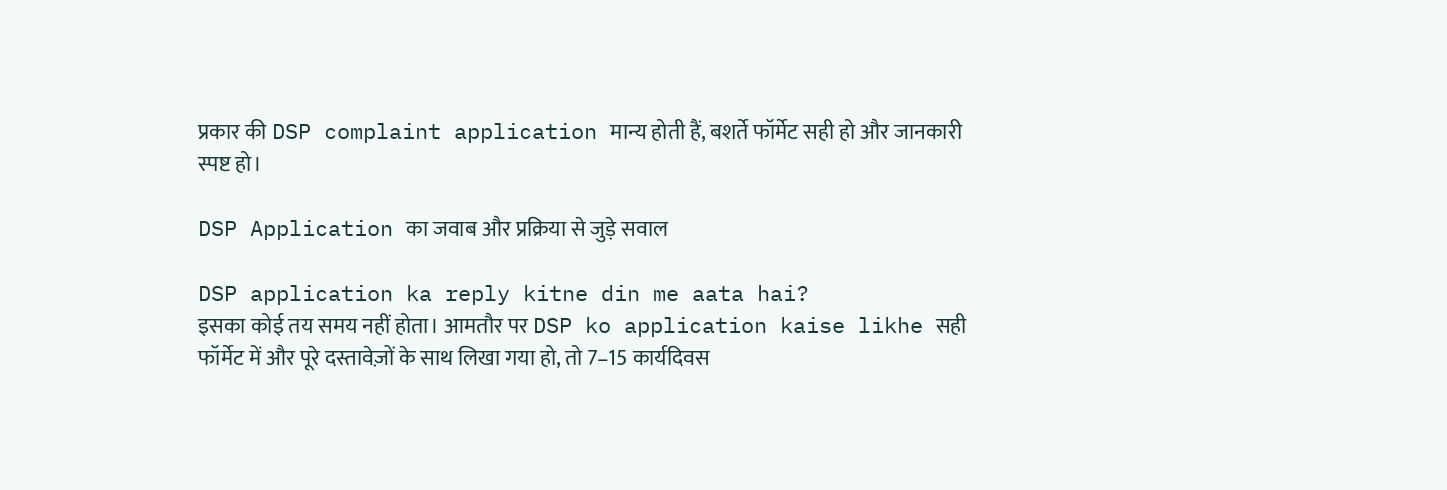प्रकार की DSP complaint application मान्य होती हैं, बशर्ते फॉर्मेट सही हो और जानकारी स्पष्ट हो।

DSP Application का जवाब और प्रक्रिया से जुड़े सवाल

DSP application ka reply kitne din me aata hai?
इसका कोई तय समय नहीं होता। आमतौर पर DSP ko application kaise likhe सही फॉर्मेट में और पूरे दस्तावेज़ों के साथ लिखा गया हो, तो 7–15 कार्यदिवस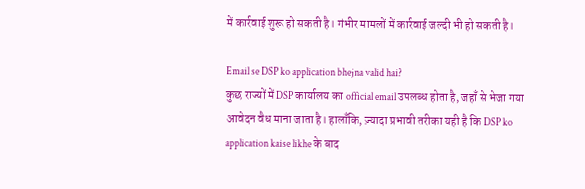में कार्रवाई शुरू हो सकती है। गंभीर मामलों में कार्रवाई जल्दी भी हो सकती है।

Email se DSP ko application bhejna valid hai?
कुछ राज्यों में DSP कार्यालय का official email उपलब्ध होता है, जहाँ से भेजा गया आवेदन वैध माना जाता है। हालाँकि, ज़्यादा प्रभावी तरीका यही है कि DSP ko application kaise likhe के बाद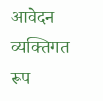आवेदन व्यक्तिगत रूप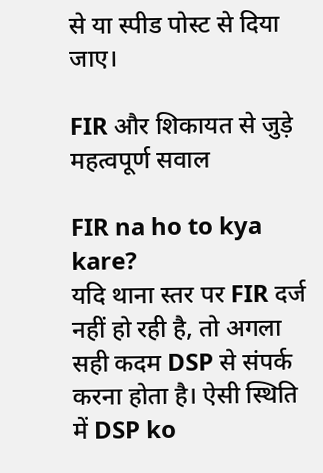से या स्पीड पोस्ट से दिया जाए।

FIR और शिकायत से जुड़े महत्वपूर्ण सवाल

FIR na ho to kya kare?
यदि थाना स्तर पर FIR दर्ज नहीं हो रही है, तो अगला सही कदम DSP से संपर्क करना होता है। ऐसी स्थिति में DSP ko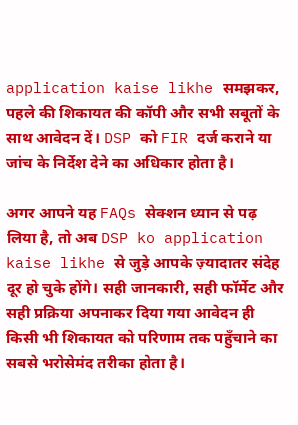application kaise likhe समझकर, पहले की शिकायत की कॉपी और सभी सबूतों के साथ आवेदन दें। DSP को FIR दर्ज कराने या जांच के निर्देश देने का अधिकार होता है।

अगर आपने यह FAQs सेक्शन ध्यान से पढ़ लिया है, तो अब DSP ko application kaise likhe से जुड़े आपके ज़्यादातर संदेह दूर हो चुके होंगे। सही जानकारी, सही फॉर्मेट और सही प्रक्रिया अपनाकर दिया गया आवेदन ही किसी भी शिकायत को परिणाम तक पहुँचाने का सबसे भरोसेमंद तरीका होता है।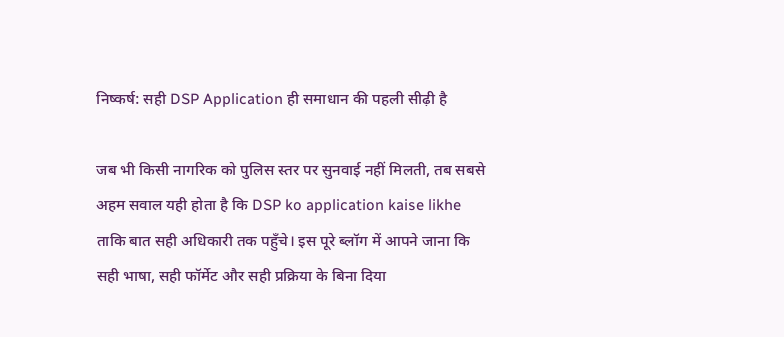निष्कर्ष: सही DSP Application ही समाधान की पहली सीढ़ी है

जब भी किसी नागरिक को पुलिस स्तर पर सुनवाई नहीं मिलती, तब सबसे अहम सवाल यही होता है कि DSP ko application kaise likhe ताकि बात सही अधिकारी तक पहुँचे। इस पूरे ब्लॉग में आपने जाना कि सही भाषा, सही फॉर्मेट और सही प्रक्रिया के बिना दिया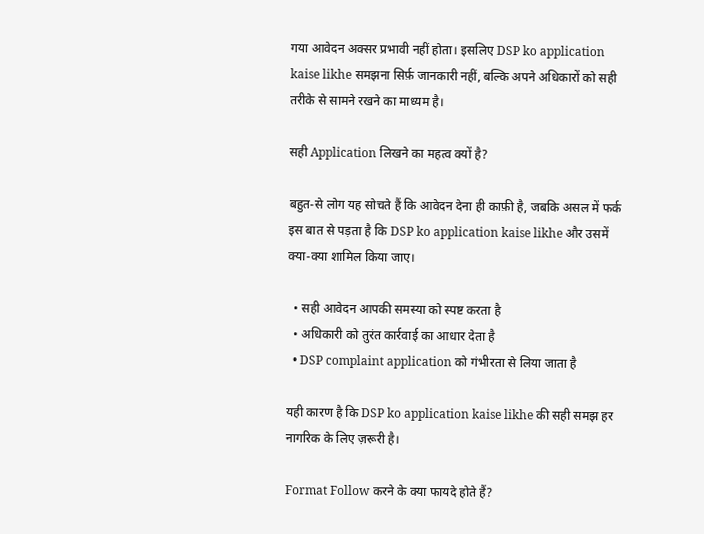गया आवेदन अक्सर प्रभावी नहीं होता। इसलिए DSP ko application kaise likhe समझना सिर्फ़ जानकारी नहीं, बल्कि अपने अधिकारों को सही तरीके से सामने रखने का माध्यम है।

सही Application लिखने का महत्व क्यों है?

बहुत-से लोग यह सोचते हैं कि आवेदन देना ही काफ़ी है, जबकि असल में फर्क इस बात से पड़ता है कि DSP ko application kaise likhe और उसमें क्या-क्या शामिल किया जाए।

  • सही आवेदन आपकी समस्या को स्पष्ट करता है
  • अधिकारी को तुरंत कार्रवाई का आधार देता है
  • DSP complaint application को गंभीरता से लिया जाता है

यही कारण है कि DSP ko application kaise likhe की सही समझ हर नागरिक के लिए ज़रूरी है।

Format Follow करने के क्या फायदे होते हैं?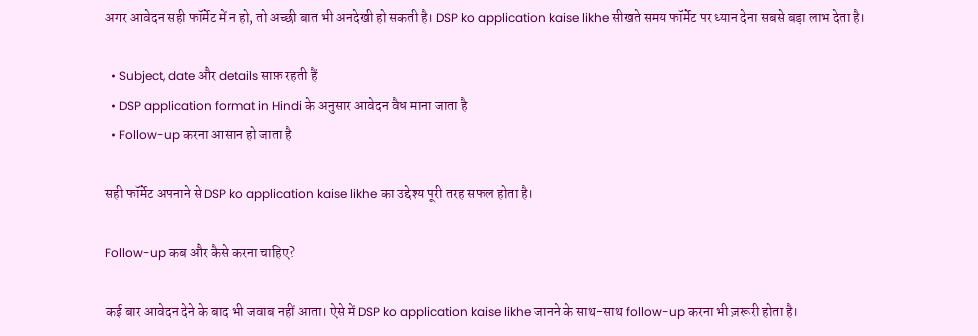अगर आवेदन सही फॉर्मेट में न हो, तो अच्छी बात भी अनदेखी हो सकती है। DSP ko application kaise likhe सीखते समय फॉर्मेट पर ध्यान देना सबसे बड़ा लाभ देता है।

  • Subject, date और details साफ़ रहती हैं
  • DSP application format in Hindi के अनुसार आवेदन वैध माना जाता है
  • Follow-up करना आसान हो जाता है

सही फॉर्मेट अपनाने से DSP ko application kaise likhe का उद्देश्य पूरी तरह सफल होता है।

Follow-up कब और कैसे करना चाहिए?

कई बार आवेदन देने के बाद भी जवाब नहीं आता। ऐसे में DSP ko application kaise likhe जानने के साथ-साथ follow-up करना भी ज़रूरी होता है।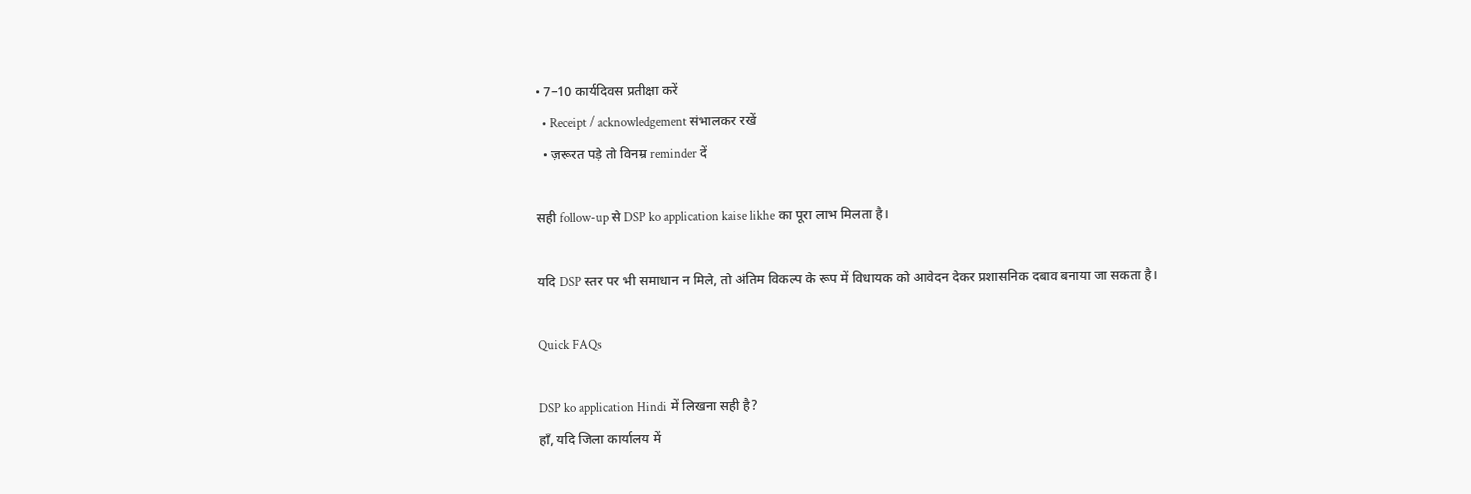• 7–10 कार्यदिवस प्रतीक्षा करें
  • Receipt / acknowledgement संभालकर रखें
  • ज़रूरत पड़े तो विनम्र reminder दें

सही follow-up से DSP ko application kaise likhe का पूरा लाभ मिलता है।

यदि DSP स्तर पर भी समाधान न मिले, तो अंतिम विकल्प के रूप में विधायक को आवेदन देकर प्रशासनिक दबाव बनाया जा सकता है।

Quick FAQs

DSP ko application Hindi में लिखना सही है?
हाँ, यदि जिला कार्यालय में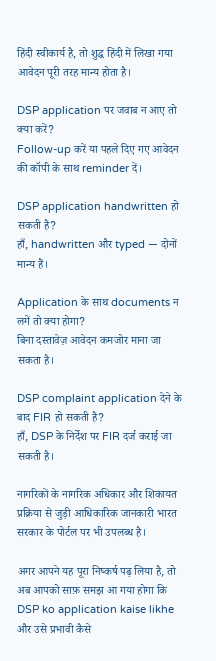हिंदी स्वीकार्य है, तो शुद्ध हिंदी में लिखा गया आवेदन पूरी तरह मान्य होता है।

DSP application पर जवाब न आए तो क्या करें?
Follow-up करें या पहले दिए गए आवेदन की कॉपी के साथ reminder दें।

DSP application handwritten हो सकती है?
हाँ, handwritten और typed — दोनों मान्य हैं।

Application के साथ documents न लगें तो क्या होगा?
बिना दस्तावेज़ आवेदन कमजोर माना जा सकता है।

DSP complaint application देने के बाद FIR हो सकती है?
हाँ, DSP के निर्देश पर FIR दर्ज कराई जा सकती है।

नागरिकों के नागरिक अधिकार और शिकायत प्रक्रिया से जुड़ी आधिकारिक जानकारी भारत सरकार के पोर्टल पर भी उपलब्ध है।

अगर आपने यह पूरा निष्कर्ष पढ़ लिया है, तो अब आपको साफ़ समझ आ गया होगा कि DSP ko application kaise likhe और उसे प्रभावी कैसे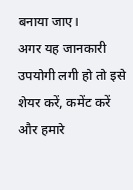बनाया जाए।
अगर यह जानकारी उपयोगी लगी हो तो इसे शेयर करें, कमेंट करें और हमारे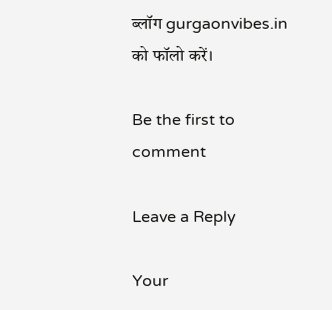ब्लॉग gurgaonvibes.in को फॉलो करें।

Be the first to comment

Leave a Reply

Your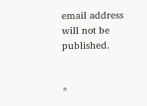email address will not be published.


*